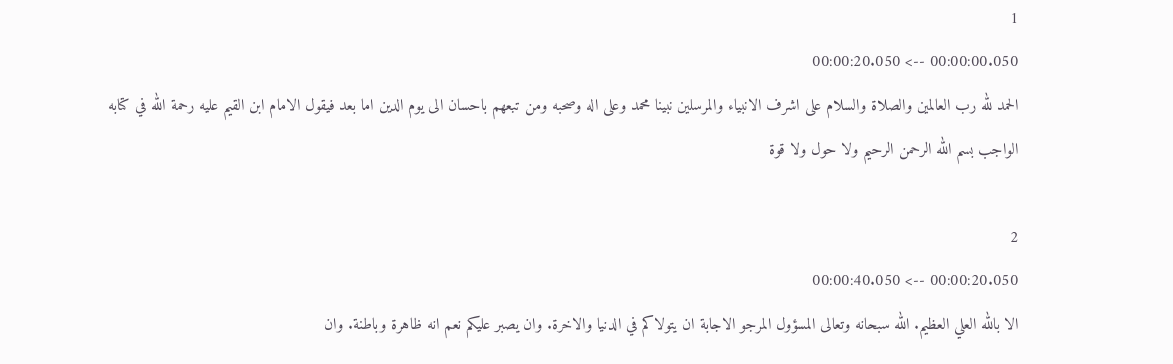1
00:00:00.050 --> 00:00:20.050
الحمد لله رب العالمين والصلاة والسلام على اشرف الانبياء والمرسلين نبينا محمد وعلى اله وصحبه ومن تبعهم باحسان الى يوم الدين اما بعد فيقول الامام ابن القيم عليه رحمة الله في كتابه الواجب بسم الله الرحمن الرحيم ولا حول ولا قوة

2
00:00:20.050 --> 00:00:40.050
الا بالله العلي العظيم. الله سبحانه وتعالى المسؤول المرجو الاجابة ان يتولاكم في الدنيا والاخرة. وان يصبر عليكم نعم انه ظاهرة وباطنة. وان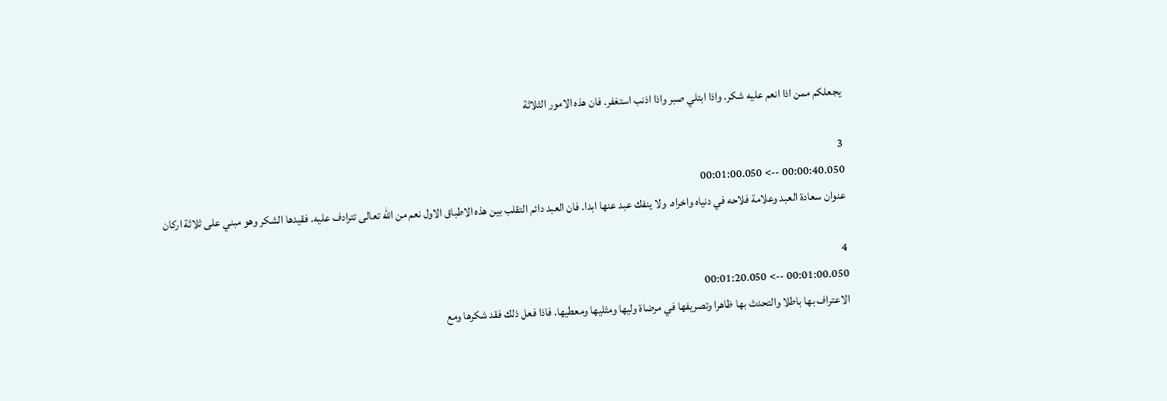يجعلكم ممن اذا انعم عليه شكر. واذا ابتلي صبر واذا اذنب استغفر. فان هذه الامور الثلاثة

3
00:00:40.050 --> 00:01:00.050
عنوان سعادة العبد وعلامة فلاحه في دنياه واخراه. ولا ينفك عبد عنها ابدا. فان العبد دائم التقلب بين هذه الاطباق الاول نعم من الله تعالى تترادف عليه. فقيدها الشكر وهو مبني على ثلاثة اركان

4
00:01:00.050 --> 00:01:20.050
الاعتراف بها باطلا والتحدث بها ظاهرا وتصريفها في مرضاة وليها ومثليها ومعطيها. فاذا فعل ذلك فقد شكرها ومع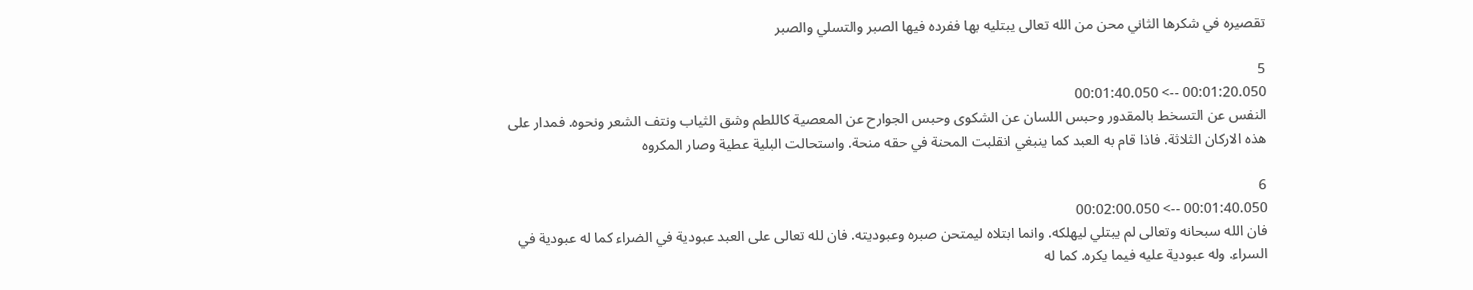تقصيره في شكرها الثاني محن من الله تعالى يبتليه بها ففرده فيها الصبر والتسلي والصبر

5
00:01:20.050 --> 00:01:40.050
النفس عن التسخط بالمقدور وحبس اللسان عن الشكوى وحبس الجوارح عن المعصية كاللطم وشق الثياب ونتف الشعر ونحوه. فمدار على هذه الاركان الثلاثة. فاذا قام به العبد كما ينبغي انقلبت المحنة في حقه منحة. واستحالت البلية عطية وصار المكروه

6
00:01:40.050 --> 00:02:00.050
فان الله سبحانه وتعالى لم يبتلي ليهلكه. وانما ابتلاه ليمتحن صبره وعبوديته. فان لله تعالى على العبد عبودية في الضراء كما له عبودية في السراء. وله عبودية عليه فيما يكره. كما له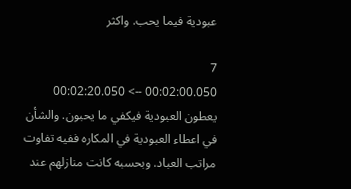عبودية فيما يحب. واكثر

7
00:02:00.050 --> 00:02:20.050
يعطون العبودية فيكفي ما يحبون. والشأن في اعطاء العبودية في المكاره ففيه تفاوت مراتب العباد. وبحسبه كانت منازلهم عند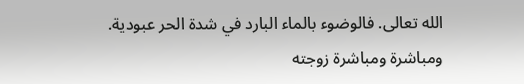الله تعالى. فالوضوء بالماء البارد في شدة الحر عبودية. ومباشرة ومباشرة زوجته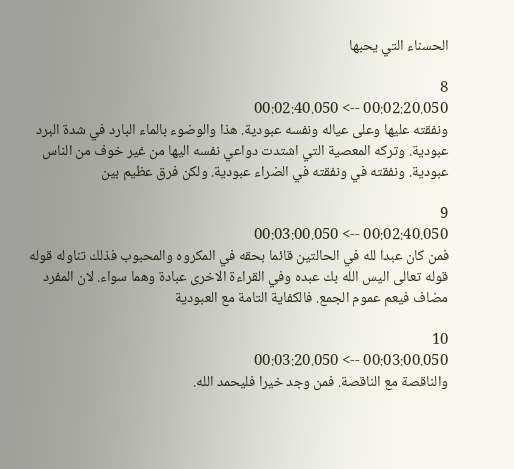الحسناء التي يحبها

8
00:02:20.050 --> 00:02:40.050
ونفقته عليها وعلى عياله ونفسه عبودية. هذا والوضوء بالماء البارد في شدة البرد عبودية. وتركه المعصية التي اشتدت دواعي نفسه اليها من غير خوف من الناس عبودية. ونفقته في ونفقته في الضراء عبودية. ولكن فرق عظيم بين

9
00:02:40.050 --> 00:03:00.050
فمن كان عبدا لله في الحالتين قائما بحقه في المكروه والمحبوب فذلك تناوله قوله قوله تعالى اليس الله بك عبده وفي القراءة الاخرى عبادة وهما سواء. لان المفرد مضاف فيعم عموم الجمع. فالكفاية التامة مع العبودية

10
00:03:00.050 --> 00:03:20.050
والناقصة مع الناقصة. فمن وجد خيرا فليحمد الله.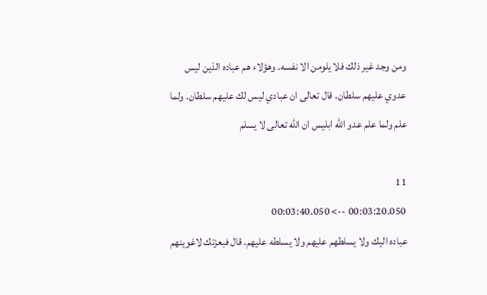ومن وجد غير ذلك فلا يلومن الا نفسه. وهؤلاء هم عباده الذين ليس عدوي عليهم سلطان. قال تعالى ان عبادي ليس لك عليهم سلطان. ولما علم ولما علم عدو الله ابليس ان الله تعالى لا يسلم

11
00:03:20.050 --> 00:03:40.050
عباده اليك ولا يسلطهم عليهم ولا يسلطه عليهم. قال فبعزتك لاغوينهم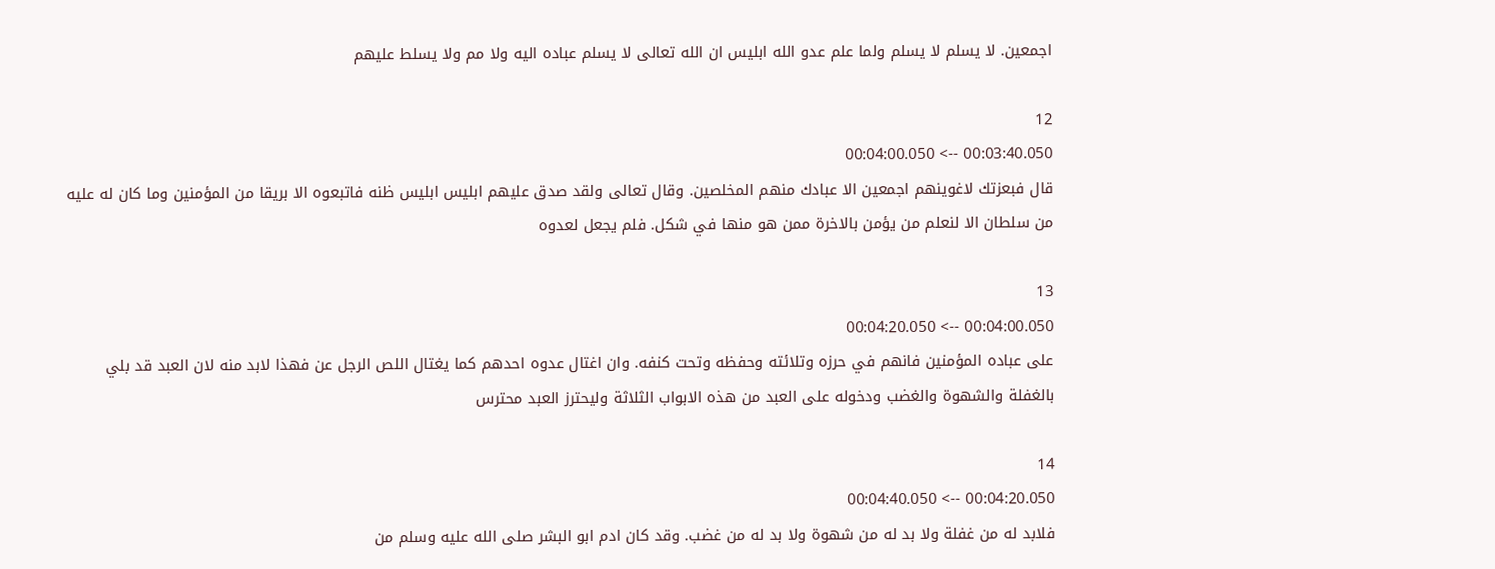اجمعين. لا يسلم لا يسلم ولما علم عدو الله ابليس ان الله تعالى لا يسلم عباده اليه ولا مم ولا يسلط عليهم

12
00:03:40.050 --> 00:04:00.050
قال فبعزتك لاغوينهم اجمعين الا عبادك منهم المخلصين. وقال تعالى ولقد صدق عليهم ابليس ابليس ظنه فاتبعوه الا بريقا من المؤمنين وما كان له عليه من سلطان الا لنعلم من يؤمن بالاخرة ممن هو منها في شكل. فلم يجعل لعدوه

13
00:04:00.050 --> 00:04:20.050
على عباده المؤمنين فانهم في حرزه وتلائته وحفظه وتحت كنفه. وان اغتال عدوه احدهم كما يغتال اللص الرجل عن فهذا لابد منه لان العبد قد بلي بالغفلة والشهوة والغضب ودخوله على العبد من هذه الابواب الثلاثة وليحترز العبد محترس

14
00:04:20.050 --> 00:04:40.050
فلابد له من غفلة ولا بد له من شهوة ولا بد له من غضب. وقد كان ادم ابو البشر صلى الله عليه وسلم من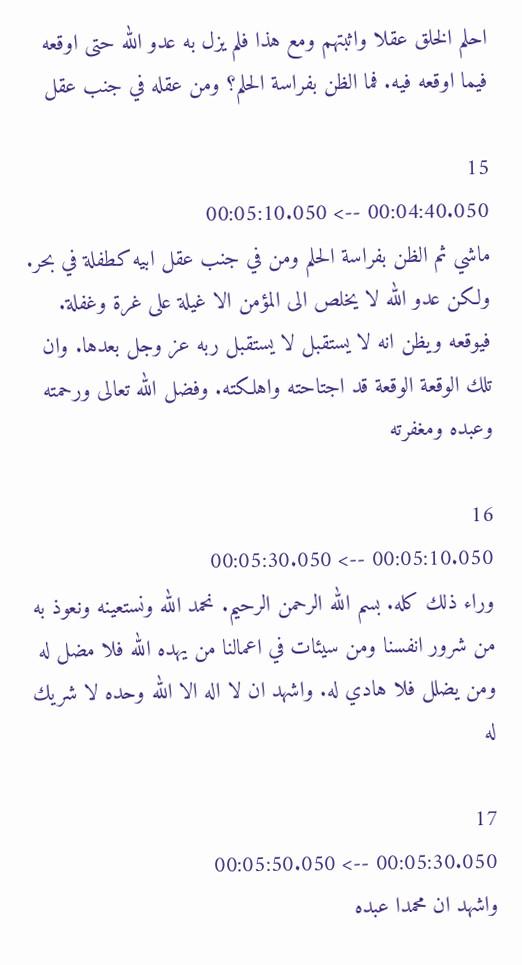احلم الخلق عقلا واثبتهم ومع هذا فلم يزل به عدو الله حتى اوقعه فيما اوقعه فيه. فما الظن بفراسة الحلم؟ ومن عقله في جنب عقل

15
00:04:40.050 --> 00:05:10.050
ماشي ثم الظن بفراسة الحلم ومن في جنب عقل ابيه كطفلة في بحر. ولكن عدو الله لا يخلص الى المؤمن الا غيلة على غرة وغفلة. فيوقعه ويظن انه لا يستقبل لا يستقبل ربه عز وجل بعدها. وان تلك الوقعة الوقعة قد اجتاحته واهلكته. وفضل الله تعالى ورحمته وعبده ومغفرته

16
00:05:10.050 --> 00:05:30.050
وراء ذلك كله. بسم الله الرحمن الرحيم. نحمد الله ونستعينه ونعوذ به من شرور انفسنا ومن سيئات في اعمالنا من يهده الله فلا مضل له ومن يضلل فلا هادي له. واشهد ان لا اله الا الله وحده لا شريك له

17
00:05:30.050 --> 00:05:50.050
واشهد ان محمدا عبده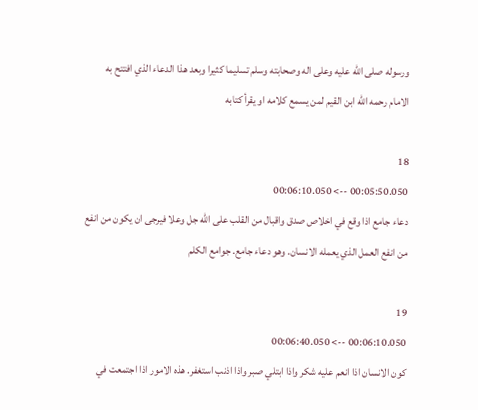ورسوله صلى الله عليه وعلى اله وصحابته وسلم تسليما كثيرا وبعد هذا الدعاء الذي افتتح به الامام رحمه الله ابن القيم لمن يسمع كلامه او يقرأ كتابه

18
00:05:50.050 --> 00:06:10.050
دعاء جامع اذا وقع في اخلاص صدق واقبال من القلب على الله جل وعلا فيرجى ان يكون من انفع من انفع العمل الذي يعمله الانسان. وهو دعاء جامع. جوامع الكلم

19
00:06:10.050 --> 00:06:40.050
كون الانسان اذا انعم عليه شكر واذا ابتلي صبر واذا اذنب استغفر. هذه الامور اذا اجتمعت في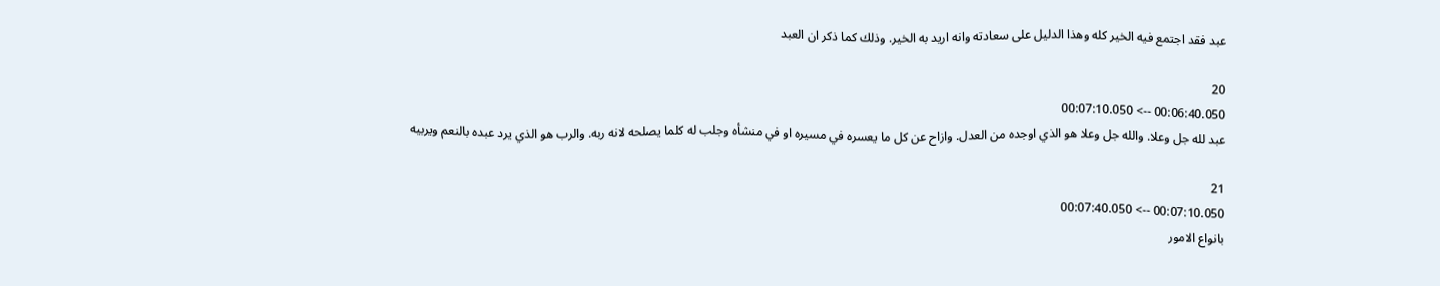عبد فقد اجتمع فيه الخير كله وهذا الدليل على سعادته وانه اريد به الخير. وذلك كما ذكر ان العبد

20
00:06:40.050 --> 00:07:10.050
عبد لله جل وعلا. والله جل وعلا هو الذي اوجده من العدل. وازاح عن كل ما يعسره في مسيره او في منشأه وجلب له كلما يصلحه لانه ربه. والرب هو الذي يرد عبده بالنعم ويربيه

21
00:07:10.050 --> 00:07:40.050
بانواع الامور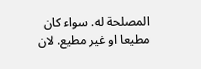المصلحة له. سواء كان مطيعا او غير مطيع. لان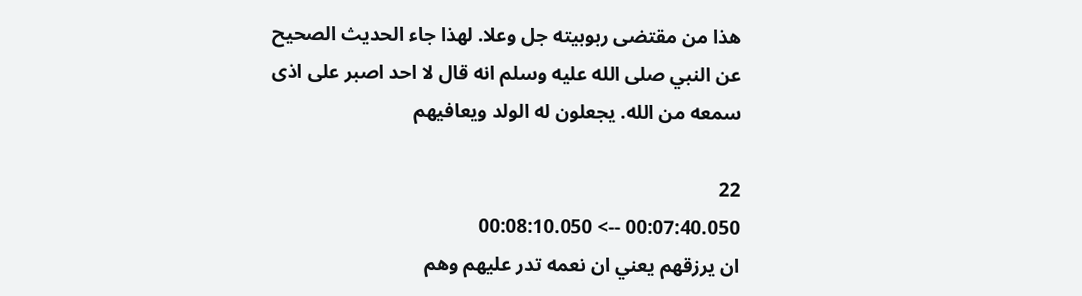هذا من مقتضى ربوبيته جل وعلا. لهذا جاء الحديث الصحيح عن النبي صلى الله عليه وسلم انه قال لا احد اصبر على اذى سمعه من الله. يجعلون له الولد ويعافيهم

22
00:07:40.050 --> 00:08:10.050
ان يرزقهم يعني ان نعمه تدر عليهم وهم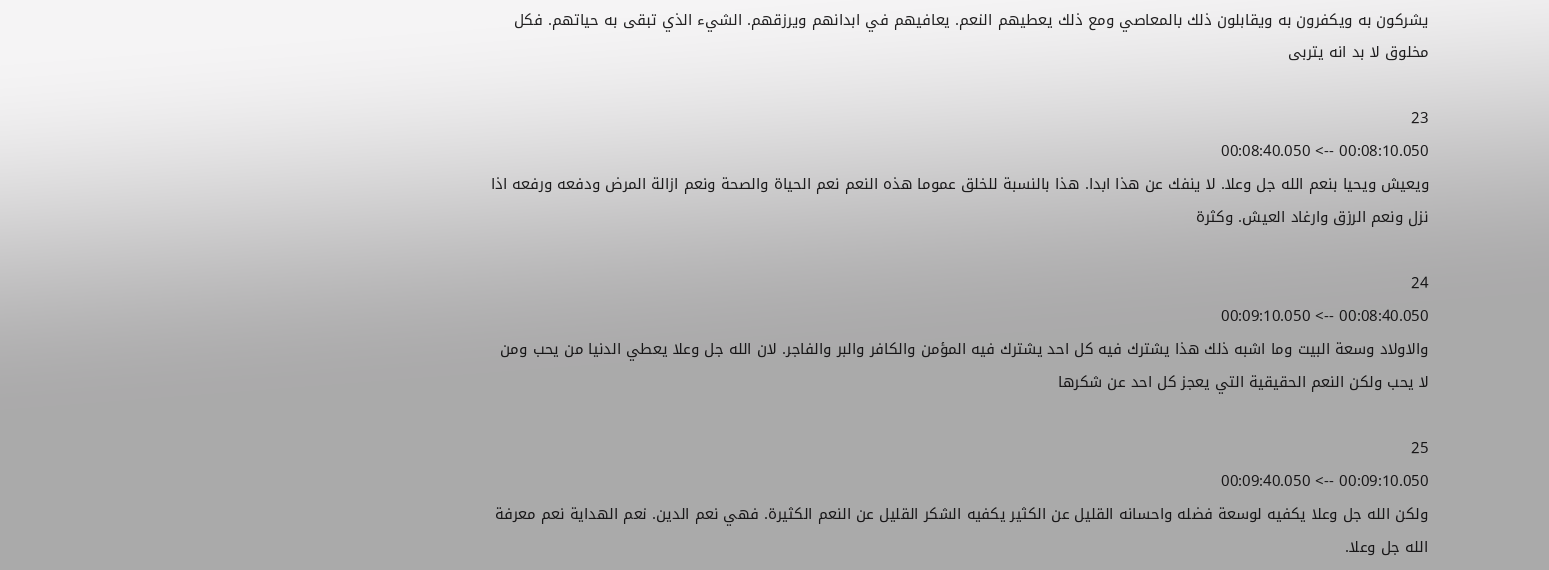يشركون به ويكفرون به ويقابلون ذلك بالمعاصي ومع ذلك يعطيهم النعم. يعافيهم في ابدانهم ويرزقهم. الشيء الذي تبقى به حياتهم. فكل مخلوق لا بد انه يتربى

23
00:08:10.050 --> 00:08:40.050
ويعيش ويحيا بنعم الله جل وعلا. لا ينفك عن هذا ابدا. هذا بالنسبة للخلق عموما هذه النعم نعم الحياة والصحة ونعم ازالة المرض ودفعه ورفعه اذا نزل ونعم الرزق وارغاد العيش. وكثرة

24
00:08:40.050 --> 00:09:10.050
والاولاد وسعة البيت وما اشبه ذلك هذا يشترك فيه كل احد يشترك فيه المؤمن والكافر والبر والفاجر. لان الله جل وعلا يعطي الدنيا من يحب ومن لا يحب ولكن النعم الحقيقية التي يعجز كل احد عن شكرها

25
00:09:10.050 --> 00:09:40.050
ولكن الله جل وعلا يكفيه لوسعة فضله واحسانه القليل عن الكثير يكفيه الشكر القليل عن النعم الكثيرة. فهي نعم الدين. نعم الهداية نعم معرفة الله جل وعلا.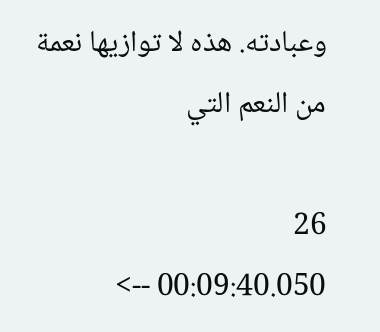وعبادته. هذه لا توازيها نعمة من النعم التي

26
00:09:40.050 -->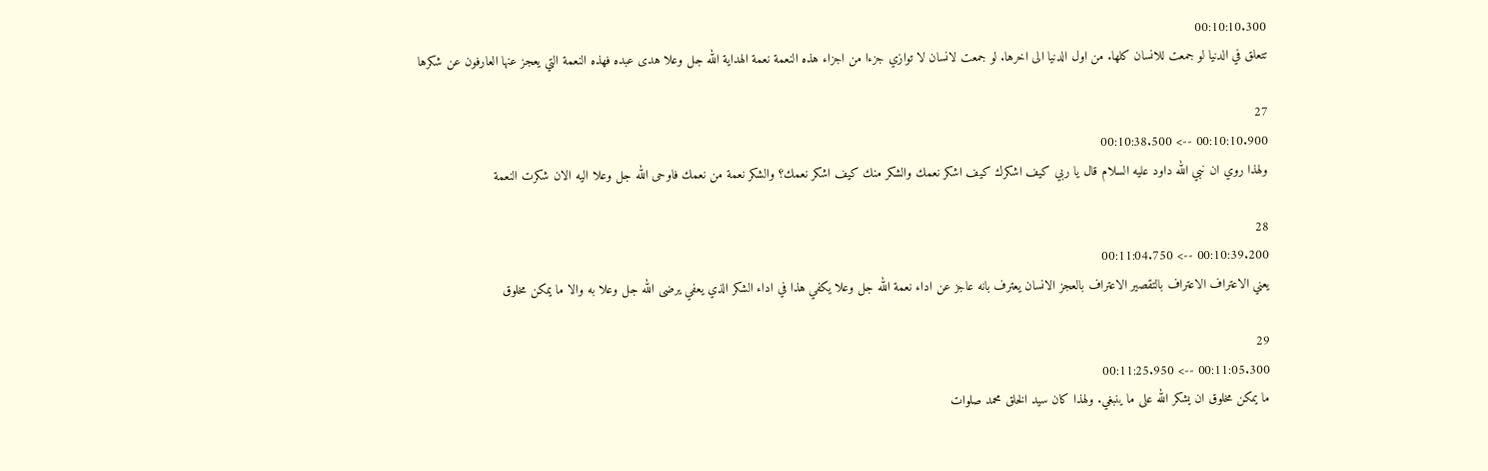00:10:10.300
تتعلق في الدنيا لو جمعت للانسان كلها. من اول الدنيا الى اخرها. لو جمعت لانسان لا توازي جزءا من اجزاء هذه النعمة نعمة الهداية الله جل وعلا هدى عبده فهذه النعمة التي يعجز عنها العارفون عن شكرها

27
00:10:10.900 --> 00:10:38.500
ولهذا روي ان نبي الله داود عليه السلام قال يا ربي كيف اشكرك كيف اشكر نعمك والشكر منك كيف اشكر نعمك؟ والشكر نعمة من نعمك فاوحى الله جل وعلا اليه الان شكرت النعمة

28
00:10:39.200 --> 00:11:04.750
يعني الاعتراف الاعتراف بالتقصير الاعتراف بالعجز الانسان يعترف بانه عاجز عن اداء نعمة الله جل وعلا يكفي هذا في اداء الشكر الذي يعفي يرضى الله جل وعلا به والا ما يمكن مخلوق

29
00:11:05.300 --> 00:11:25.950
ما يمكن مخلوق ان يشكر الله على ما ينبغي. ولهذا كان سيد الخلق محمد صلوات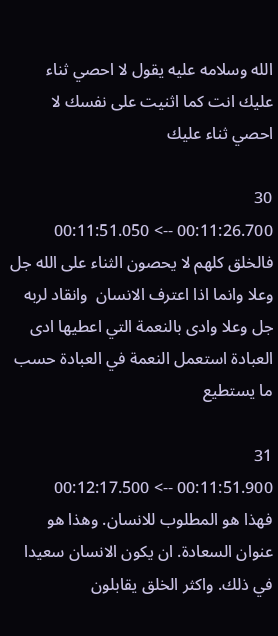الله وسلامه عليه يقول لا احصي ثناء عليك انت كما اثنيت على نفسك لا احصي ثناء عليك

30
00:11:26.700 --> 00:11:51.050
فالخلق كلهم لا يحصون الثناء على الله جل وعلا وانما اذا اعترف الانسان  وانقاد لربه جل وعلا وادى بالنعمة التي اعطيها ادى العبادة استعمل النعمة في العبادة حسب ما يستطيع

31
00:11:51.900 --> 00:12:17.500
فهذا هو المطلوب للانسان. وهذا هو عنوان السعادة. ان يكون الانسان سعيدا في ذلك. واكثر الخلق يقابلون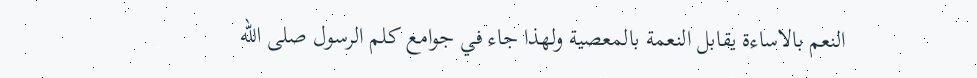النعم بالاساءة يقابل النعمة بالمعصية ولهذا جاء في جوامع كلم الرسول صلى الله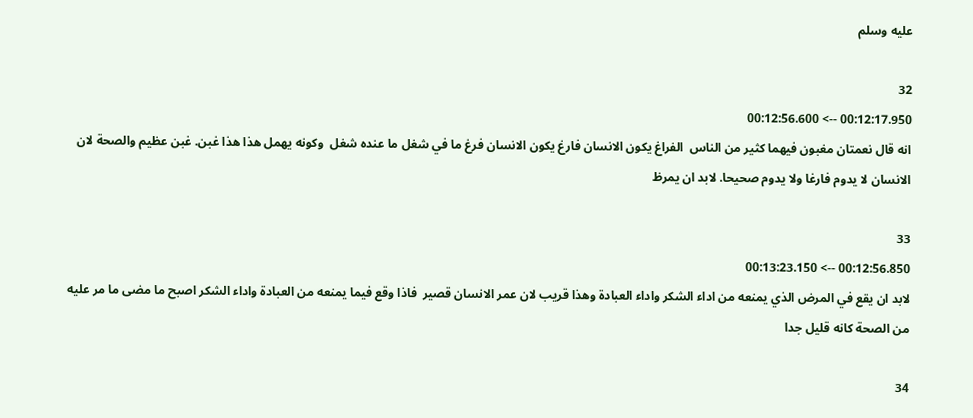عليه وسلم

32
00:12:17.950 --> 00:12:56.600
انه قال نعمتان مغبون فيهما كثير من الناس  الفراغ يكون الانسان فارغ يكون الانسان فرغ ما في شغل ما عنده شغل  وكونه يهمل هذا هذا غبن. غبن عظيم والصحة لان الانسان لا يدوم فارغا ولا يدوم صحيحا. لابد ان يمرظ

33
00:12:56.850 --> 00:13:23.150
لابد ان يقع في المرض الذي يمنعه من اداء الشكر واداء العبادة وهذا قريب لان عمر الانسان قصير  فاذا وقع فيما يمنعه من العبادة واداء الشكر اصبح ما مضى ما مر عليه من الصحة كانه قليل جدا

34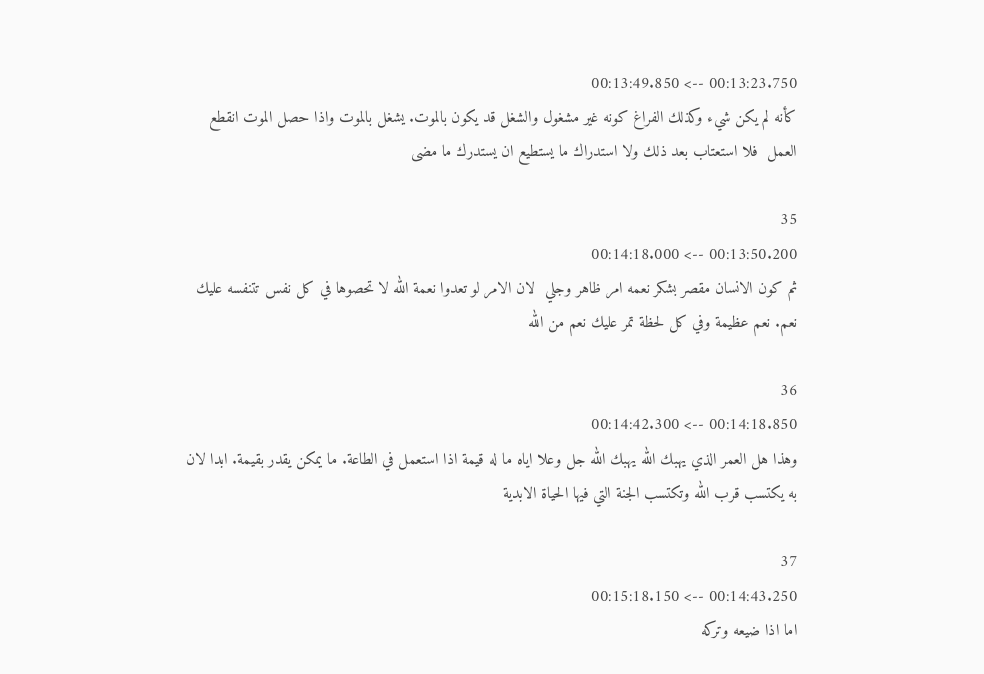00:13:23.750 --> 00:13:49.850
كأنه لم يكن شيء وكذلك الفراغ كونه غير مشغول والشغل قد يكون بالموت. يشغل بالموت واذا حصل الموت انقطع العمل  فلا استعتاب بعد ذلك ولا استدراك ما يستطيع ان يستدرك ما مضى

35
00:13:50.200 --> 00:14:18.000
ثم كون الانسان مقصر بشكر نعمه امر ظاهر وجلي  لان الامر لو تعدوا نعمة الله لا تحصوها في كل نفس تتنفسه عليك نعم. نعم عظيمة وفي كل لحظة تمر عليك نعم من الله

36
00:14:18.850 --> 00:14:42.300
وهذا هل العمر الذي يهبك الله يهبك الله جل وعلا اياه ما له قيمة اذا استعمل في الطاعة. ما يمكن يقدر بقيمة. ابدا لان به يكتسب قرب الله وتكتسب الجنة التي فيها الحياة الابدية

37
00:14:43.250 --> 00:15:18.150
اما اذا ضيعه وتركه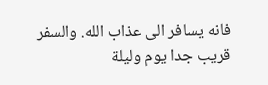فانه يسافر الى عذاب الله. والسفر قريب جدا يوم وليلة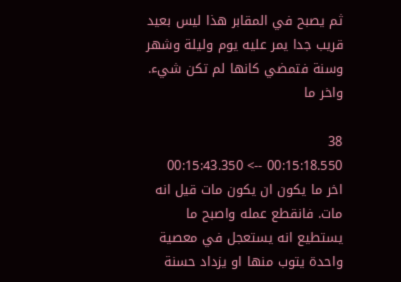ثم يصبح في المقابر هذا ليس بعيد قريب جدا يمر عليه يوم وليلة وشهر وسنة فتمضي كانها لم تكن شيء. واخر ما

38
00:15:18.550 --> 00:15:43.350
اخر ما يكون ان يكون مات قيل انه مات. فانقطع عمله واصبح ما يستطيع انه يستعجل في معصية واحدة يتوب منها او يزداد حسنة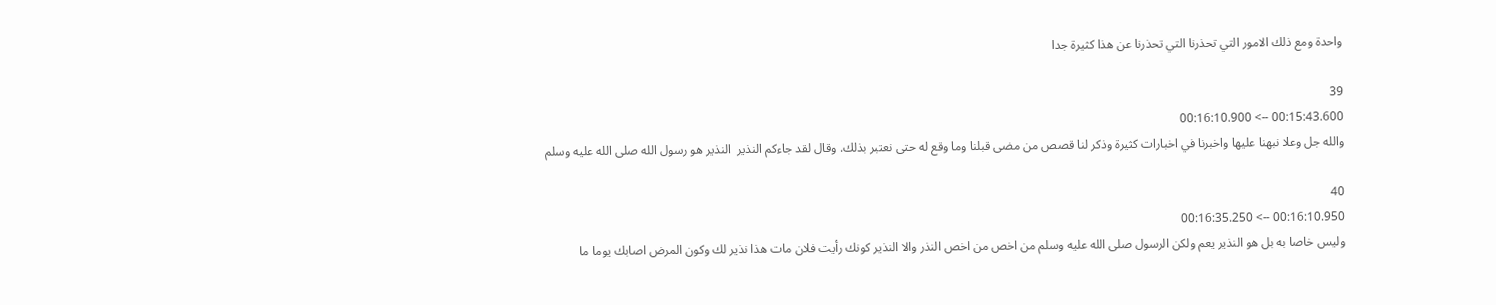واحدة ومع ذلك الامور التي تحذرنا التي تحذرنا عن هذا كثيرة جدا

39
00:15:43.600 --> 00:16:10.900
والله جل وعلا نبهنا عليها واخبرنا في اخبارات كثيرة وذكر لنا قصص من مضى قبلنا وما وقع له حتى نعتبر بذلك. وقال لقد جاءكم النذير  النذير هو رسول الله صلى الله عليه وسلم

40
00:16:10.950 --> 00:16:35.250
وليس خاصا به بل هو النذير يعم ولكن الرسول صلى الله عليه وسلم من اخص من اخص النذر والا النذير كونك رأيت فلان مات هذا نذير لك وكون المرض اصابك يوما ما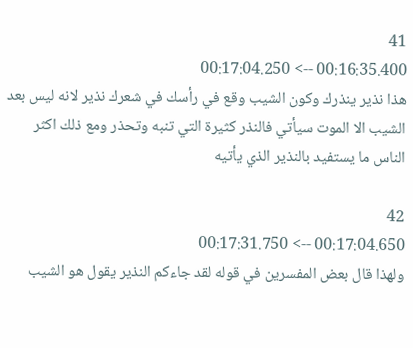41
00:16:35.400 --> 00:17:04.250
هذا نذير ينذرك وكون الشيب وقع في رأسك في شعرك نذير لانه ليس بعد الشيب الا الموت سيأتي فالنذر كثيرة التي تنبه وتحذر ومع ذلك اكثر الناس ما يستفيد بالنذير الذي يأتيه

42
00:17:04.650 --> 00:17:31.750
ولهذا قال بعض المفسرين في قوله لقد جاءكم النذير يقول هو الشيب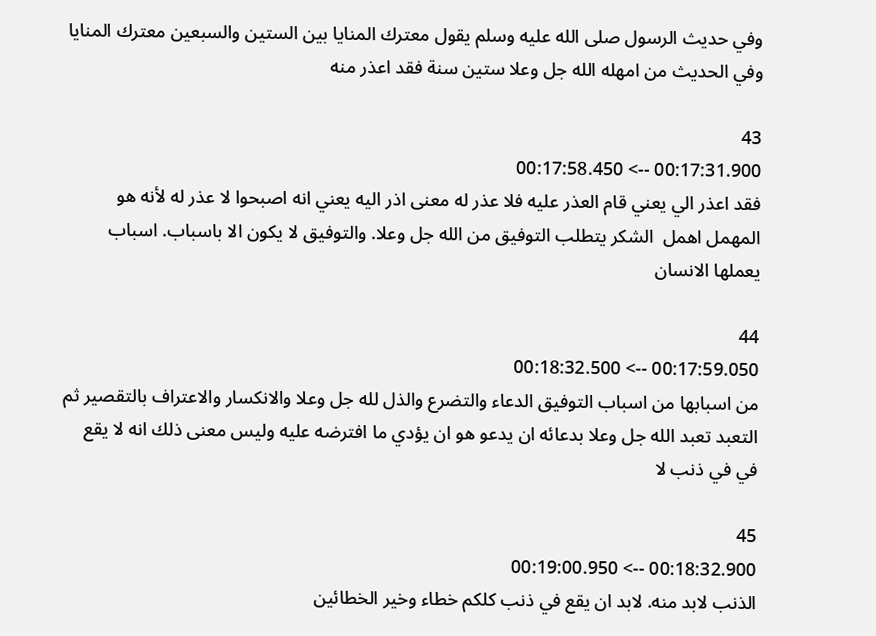وفي حديث الرسول صلى الله عليه وسلم يقول معترك المنايا بين الستين والسبعين معترك المنايا وفي الحديث من امهله الله جل وعلا ستين سنة فقد اعذر منه

43
00:17:31.900 --> 00:17:58.450
فقد اعذر الي يعني قام العذر عليه فلا عذر له معنى اذر اليه يعني انه اصبحوا لا عذر له لأنه هو المهمل اهمل  الشكر يتطلب التوفيق من الله جل وعلا. والتوفيق لا يكون الا باسباب. اسباب يعملها الانسان

44
00:17:59.050 --> 00:18:32.500
من اسبابها من اسباب التوفيق الدعاء والتضرع والذل لله جل وعلا والانكسار والاعتراف بالتقصير ثم التعبد تعبد الله جل وعلا بدعائه ان يدعو هو ان يؤدي ما افترضه عليه وليس معنى ذلك انه لا يقع في في ذنب لا

45
00:18:32.900 --> 00:19:00.950
الذنب لابد منه. لابد ان يقع في ذنب كلكم خطاء وخير الخطائين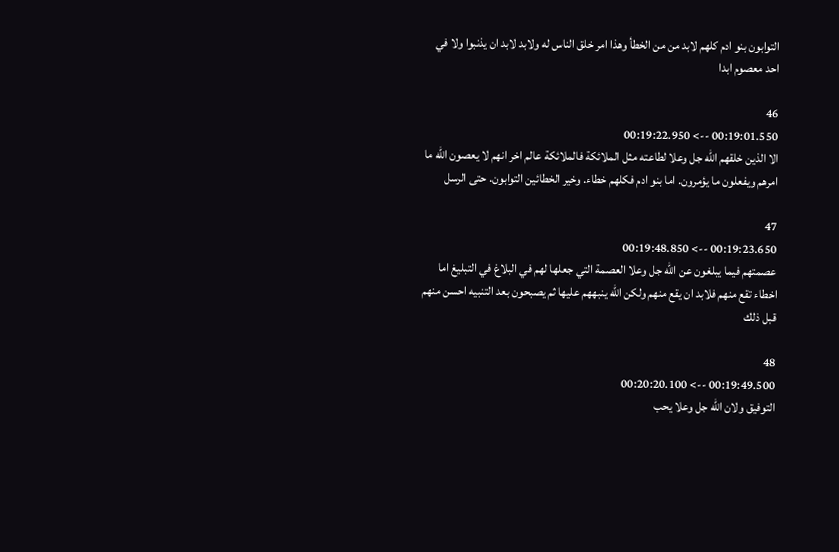التوابون بنو ادم كلهم لابد من من الخطأ وهذا امر خلق الناس له ولابد لابد ان يذنبوا ولا في احد معصوم ابدا

46
00:19:01.550 --> 00:19:22.950
الا الذين خلقهم الله جل وعلا لطاعته مثل الملائكة فالملائكة عالم اخر انهم لا يعصون الله ما امرهم ويفعلون ما يؤمرون. اما بنو ادم فكلهم خطاء. وخير الخطائين التوابون. حتى الرسل

47
00:19:23.650 --> 00:19:48.850
عصمتهم فيما يبلغون عن الله جل وعلا العصمة التي جعلها لهم في البلاغ في التبليغ اما اخطاء تقع منهم فلابد ان يقع منهم ولكن الله ينبههم عليها ثم يصبحون بعد التنبيه احسن منهم قبل ذلك

48
00:19:49.500 --> 00:20:20.100
التوفيق ولان الله جل وعلا يحب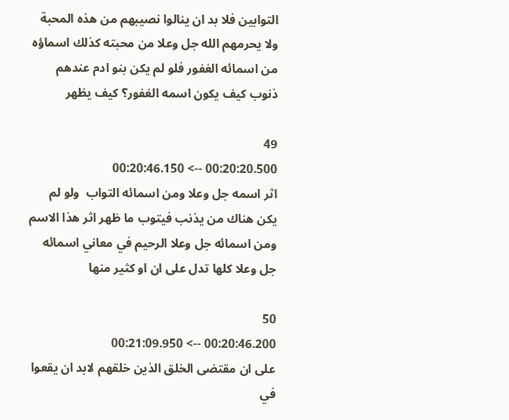التوابين فلا بد ان ينالوا نصيبهم من هذه المحبة ولا يحرمهم الله جل وعلا من محبته كذلك اسماؤه من اسمائه الغفور فلو لم يكن بنو ادم عندهم ذنوب كيف يكون اسمه الغفور؟ كيف يظهر

49
00:20:20.500 --> 00:20:46.150
اثر اسمه جل وعلا ومن اسمائه التواب  ولو لم يكن هناك من يذنب فيتوب ما ظهر اثر هذا الاسم ومن اسمائه جل وعلا الرحيم في معاني اسمائه جل وعلا كلها تدل على ان او كثير منها

50
00:20:46.200 --> 00:21:09.950
على ان مقتضى الخلق الذين خلقهم لابد ان يقعوا في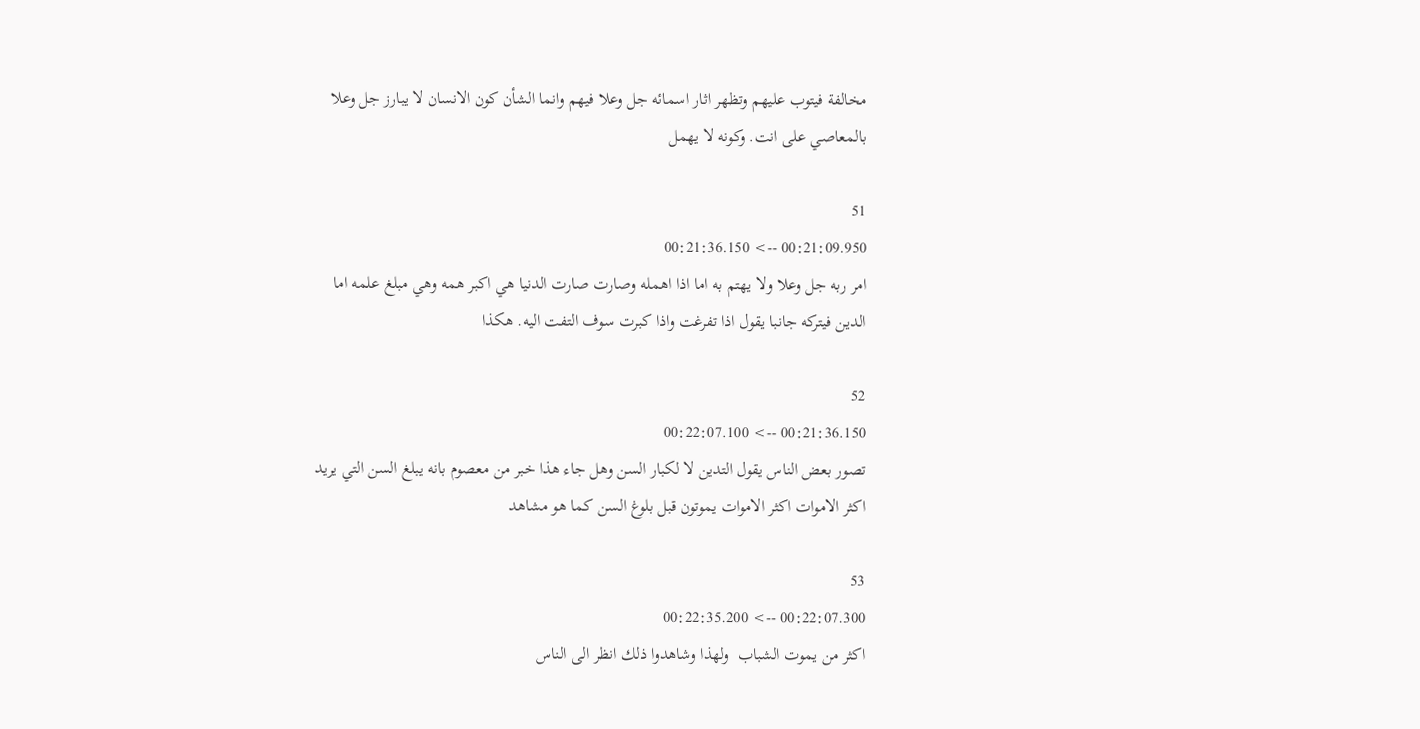مخالفة فيتوب عليهم وتظهر اثار اسمائه جل وعلا فيهم وانما الشأن كون الانسان لا يبارز جل وعلا بالمعاصي على انت. وكونه لا يهمل

51
00:21:09.950 --> 00:21:36.150
امر ربه جل وعلا ولا يهتم به اما اذا اهمله وصارت صارت الدنيا هي اكبر همه وهي مبلغ علمه اما الدين فيتركه جانبا يقول اذا تفرغت واذا كبرت سوف التفت اليه. هكذا

52
00:21:36.150 --> 00:22:07.100
تصور بعض الناس يقول التدين لا لكبار السن وهل جاء هذا خبر من معصوم بانه يبلغ السن التي يريد اكثر الاموات اكثر الاموات يموتون قبل بلوغ السن كما هو مشاهد

53
00:22:07.300 --> 00:22:35.200
اكثر من يموت الشباب  ولهذا وشاهدوا ذلك انظر الى الناس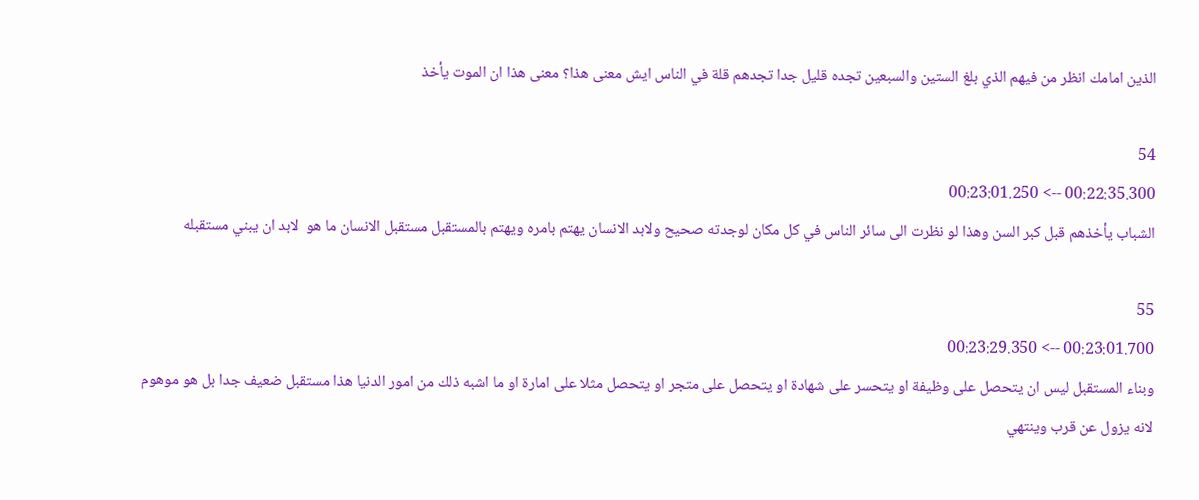الذين امامك انظر من فيهم الذي بلغ الستين والسبعين تجده قليل جدا تجدهم قلة في الناس ايش معنى هذا؟ معنى هذا ان الموت يأخذ

54
00:22:35.300 --> 00:23:01.250
الشباب يأخذهم قبل كبر السن وهذا لو نظرت الى سائر الناس في كل مكان لوجدته صحيح ولابد الانسان يهتم بامره ويهتم بالمستقبل مستقبل الانسان ما هو  لابد ان يبني مستقبله

55
00:23:01.700 --> 00:23:29.350
وبناء المستقبل ليس ان يتحصل على وظيفة او يتحسر على شهادة او يتحصل على متجر او يتحصل مثلا على امارة او ما اشبه ذلك من امور الدنيا هذا مستقبل ضعيف جدا بل هو موهوم لانه يزول عن قرب وينتهي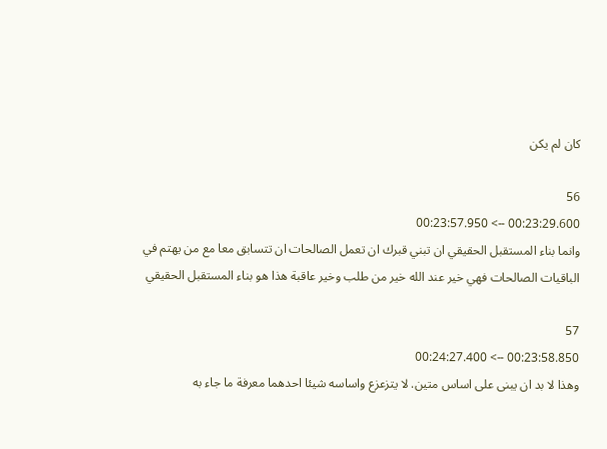كان لم يكن

56
00:23:29.600 --> 00:23:57.950
وانما بناء المستقبل الحقيقي ان تبني قبرك ان تعمل الصالحات ان تتسابق معا مع من يهتم في الباقيات الصالحات فهي خير عند الله خير من طلب وخير عاقبة هذا هو بناء المستقبل الحقيقي

57
00:23:58.850 --> 00:24:27.400
وهذا لا بد ان يبنى على اساس متين. لا يتزعزع واساسه شيئا احدهما معرفة ما جاء به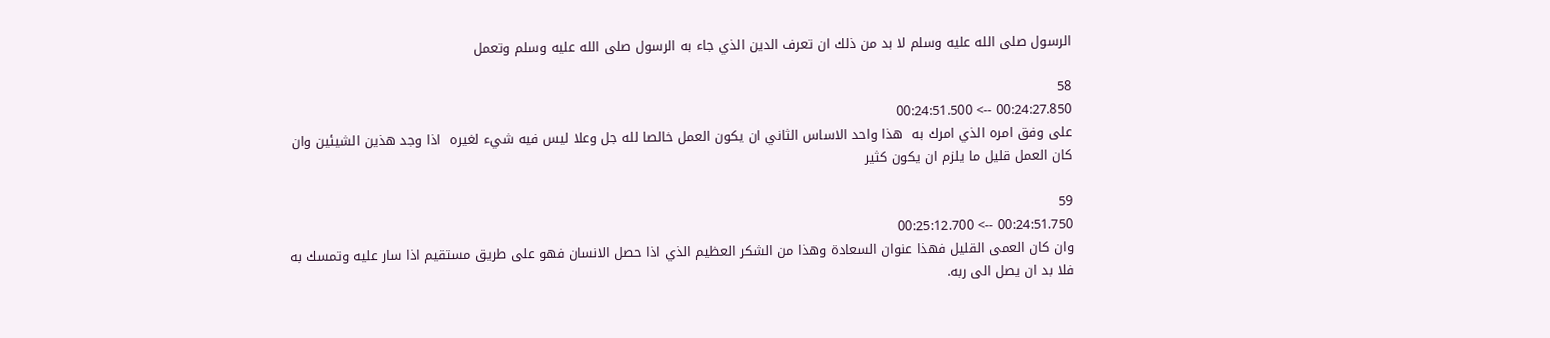الرسول صلى الله عليه وسلم لا بد من ذلك ان تعرف الدين الذي جاء به الرسول صلى الله عليه وسلم وتعمل

58
00:24:27.850 --> 00:24:51.500
على وفق امره الذي امرك به  هذا واحد الاساس الثاني ان يكون العمل خالصا لله جل وعلا ليس فيه شيء لغيره  اذا وجد هذين الشيئين وان كان العمل قليل ما يلزم ان يكون كثير

59
00:24:51.750 --> 00:25:12.700
وان كان العمى القليل فهذا عنوان السعادة وهذا من الشكر العظيم الذي اذا حصل الانسان فهو على طريق مستقيم اذا سار عليه وتمسك به فلا بد ان يصل الى ربه.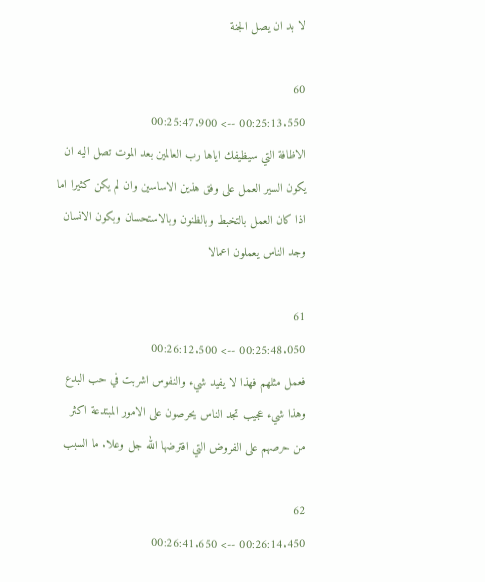لا بد ان يصل الجنة

60
00:25:13.550 --> 00:25:47.900
الاظافة التي سيظيفك اياها رب العالمين بعد الموت تصل اليه ان يكون السير العمل على وفق هذين الاساسين وان لم يكن كثيرا اما اذا كان العمل بالتخبط وبالظنون وبالاستحسان وبكون الانسان وجد الناس يعملون اعمالا

61
00:25:48.050 --> 00:26:12.500
فعمل مثلهم فهذا لا يفيد شيء والنفوس اشربت في حب البدع وهذا شيء عجيب تجد الناس يحرصون على الامور المبتدعة اكثر من حرصهم على الفروض التي افترضها الله جل وعلا. ما السبب

62
00:26:14.450 --> 00:26:41.650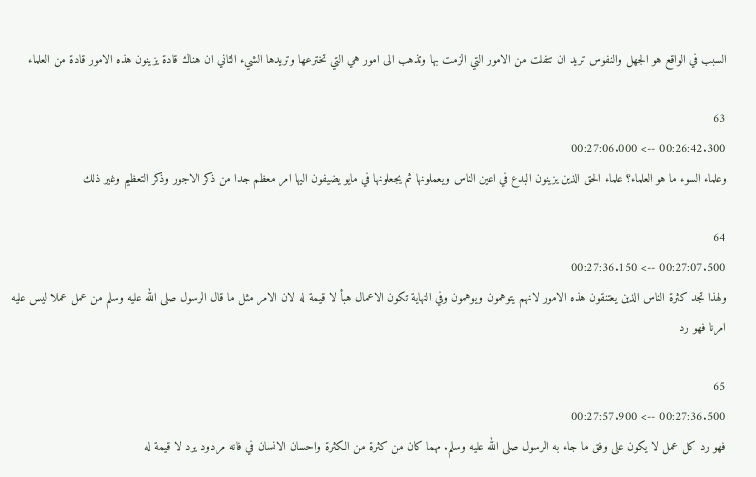السبب في الواقع هو الجهل والنفوس تريد ان تتفلت من الامور التي الزمت بها وتذهب الى امور هي التي تخترعها وتريدها الشيء الثاني ان هناك قادة يزينون هذه الامور قادة من العلماء

63
00:26:42.300 --> 00:27:06.000
وعلماء السوء ما هو العلماء؟ علماء الحق الذين يزينون البدع في اعين الناس ويعملونها ثم يجعلونها في مايو يضيفون اليها امر معظم جدا من ذكر الاجور وذكر التعظيم وغير ذلك

64
00:27:07.500 --> 00:27:36.150
ولهذا تجد كثرة الناس الذين يعتنقون هذه الامور لانهم يتوهمون ويوهمون وفي النهاية تكون الاعمال هبأ لا قيمة له لان الامر مثل ما قال الرسول صلى الله عليه وسلم من عمل عملا ليس عليه امرنا فهو رد

65
00:27:36.500 --> 00:27:57.900
فهو رد كل عمل لا يكون على وفق ما جاء به الرسول صلى الله عليه وسلم. مهما كان من كثرة من الكثرة واحسان الانسان في فانه مردود يرد لا قيمة له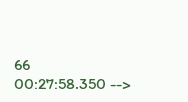66
00:27:58.350 -->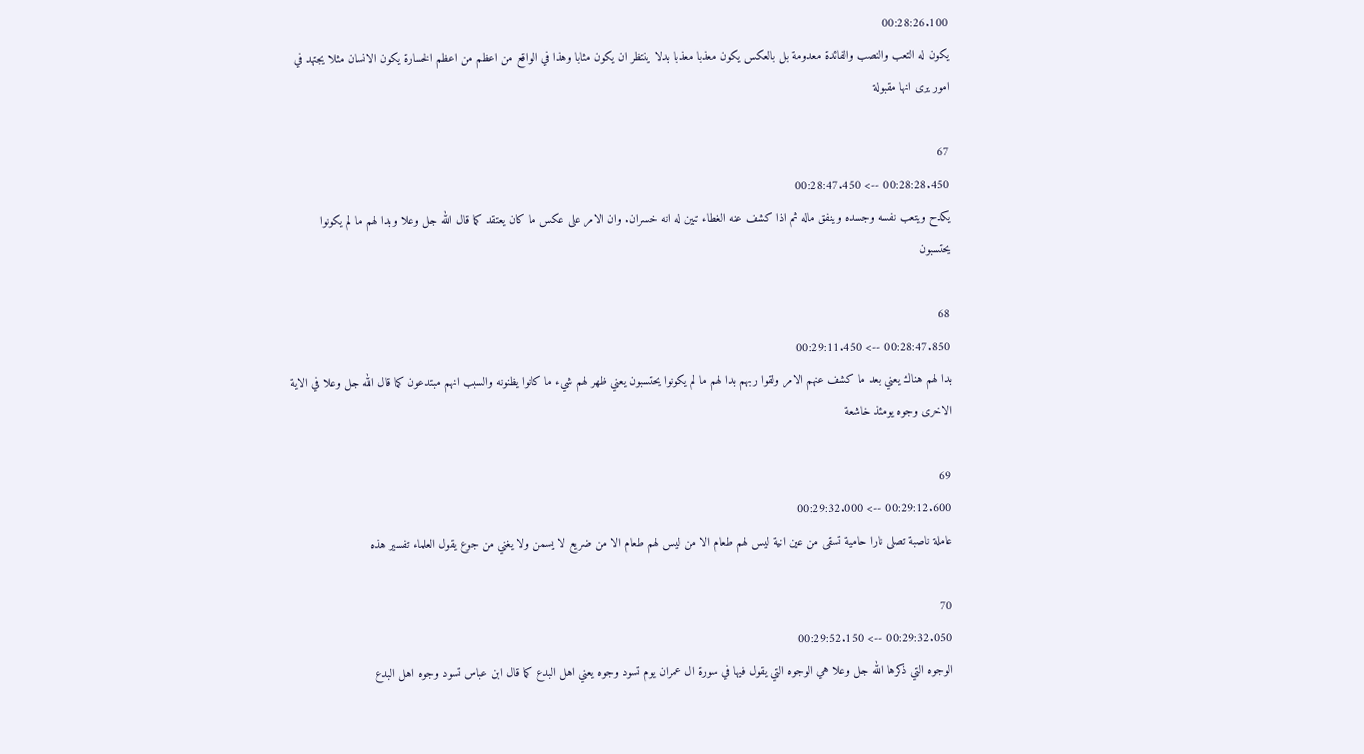00:28:26.100
يكون له التعب والنصب والفائدة معدومة بل بالعكس يكون معذبا معذبا بدلا ينتظر ان يكون مثابا وهذا في الواقع من اعظم من اعظم الخسارة يكون الانسان مثلا يجتهد في امور يرى انها مقبولة

67
00:28:28.450 --> 00:28:47.450
يكدح ويتعب نفسه وجسده وينفق ماله ثم اذا كشف عنه الغطاء تبين له انه خسران. وان الامر على عكس ما كان يعتقد كما قال الله جل وعلا وبدا لهم ما لم يكونوا يحتسبون

68
00:28:47.850 --> 00:29:11.450
بدا لهم هناك يعني بعد ما كشف عنهم الامر ولقوا ربهم بدا لهم ما لم يكونوا يحتسبون يعني ظهر لهم شيء ما كانوا يظنونه والسبب انهم مبتدعون كما قال الله جل وعلا في الاية الاخرى وجوه يومئذ خاشعة

69
00:29:12.600 --> 00:29:32.000
عاملة ناصبة تصلى نارا حامية تسقى من عين انية ليس لهم طعام الا من ليس لهم طعام الا من ضريع لا يسمن ولا يغني من جوع يقول العلماء تفسير هذه

70
00:29:32.050 --> 00:29:52.150
الوجوه التي ذكرها الله جل وعلا هي الوجوه التي يقول فيها في سورة ال عمران يوم تسود وجوه يعني اهل البدع كما قال ابن عباس تسود وجوه اهل البدع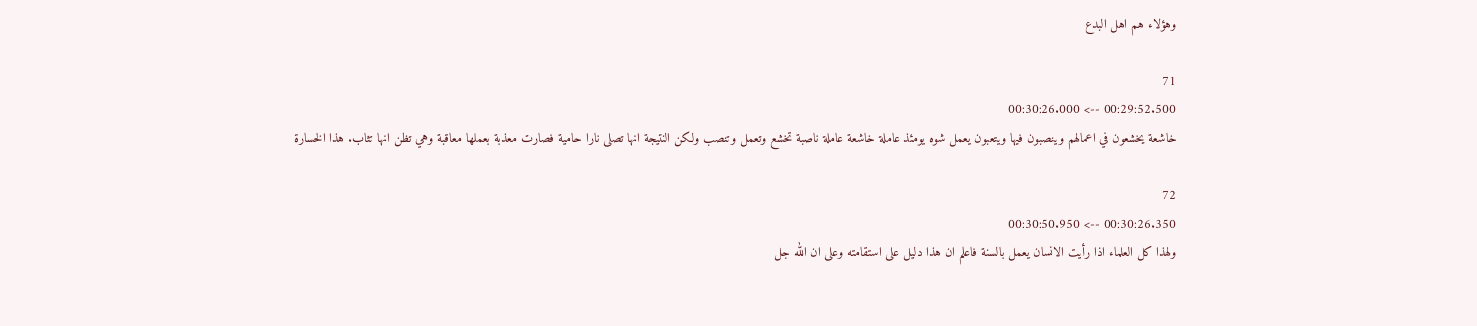وهؤلاء هم اهل البدع

71
00:29:52.500 --> 00:30:26.000
خاشعة يخشعون في اعمالهم وينصبون فيها ويتعبون يعمل شوه يومئذ عاملة خاشعة عاملة ناصبة تخشع وتعمل وتنصب ولكن النتيجة انها تصلى نارا حامية فصارت معذبة بعملها معاقبة وهي تظن انها تثاب. هذا الخسارة

72
00:30:26.350 --> 00:30:50.950
ولهذا كل العلماء اذا رأيت الانسان يعمل بالسنة فاعلم ان هذا دليل على استقامته وعلى ان الله جل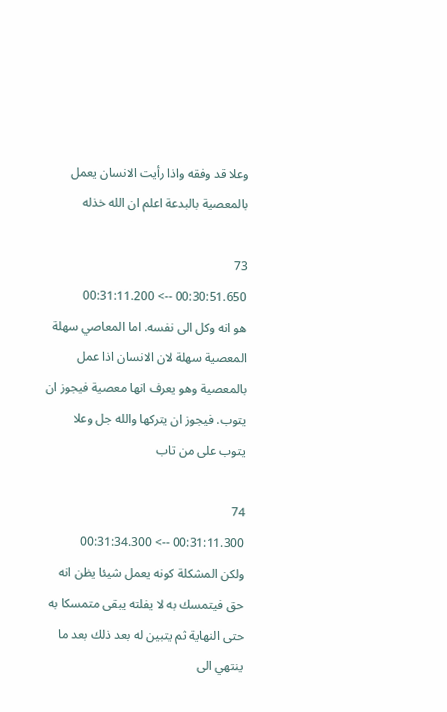وعلا قد وفقه واذا رأيت الانسان يعمل بالمعصية بالبدعة اعلم ان الله خذله

73
00:30:51.650 --> 00:31:11.200
هو انه وكل الى نفسه. اما المعاصي سهلة المعصية سهلة لان الانسان اذا عمل بالمعصية وهو يعرف انها معصية فيجوز ان يتوب. فيجوز ان يتركها والله جل وعلا يتوب على من تاب

74
00:31:11.300 --> 00:31:34.300
ولكن المشكلة كونه يعمل شيئا يظن انه حق فيتمسك به لا يفلته يبقى متمسكا به حتى النهاية ثم يتبين له بعد ذلك بعد ما ينتهي الى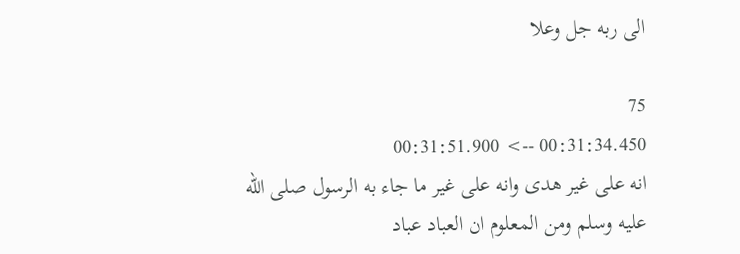الى ربه جل وعلا

75
00:31:34.450 --> 00:31:51.900
انه على غير هدى وانه على غير ما جاء به الرسول صلى الله عليه وسلم ومن المعلوم ان العباد عباد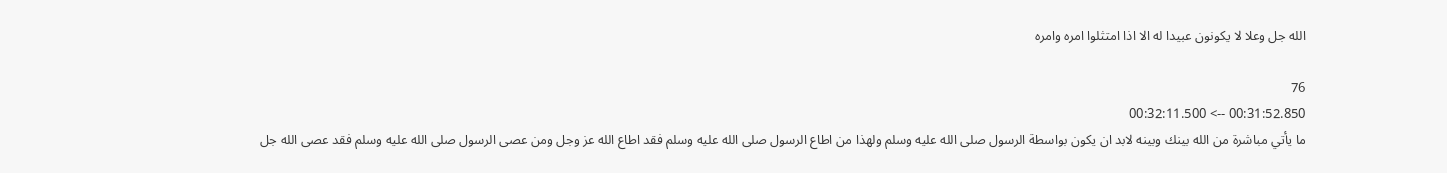الله جل وعلا لا يكونون عبيدا له الا اذا امتثلوا امره وامره

76
00:31:52.850 --> 00:32:11.500
ما يأتي مباشرة من الله بينك وبينه لابد ان يكون بواسطة الرسول صلى الله عليه وسلم ولهذا من اطاع الرسول صلى الله عليه وسلم فقد اطاع الله عز وجل ومن عصى الرسول صلى الله عليه وسلم فقد عصى الله جل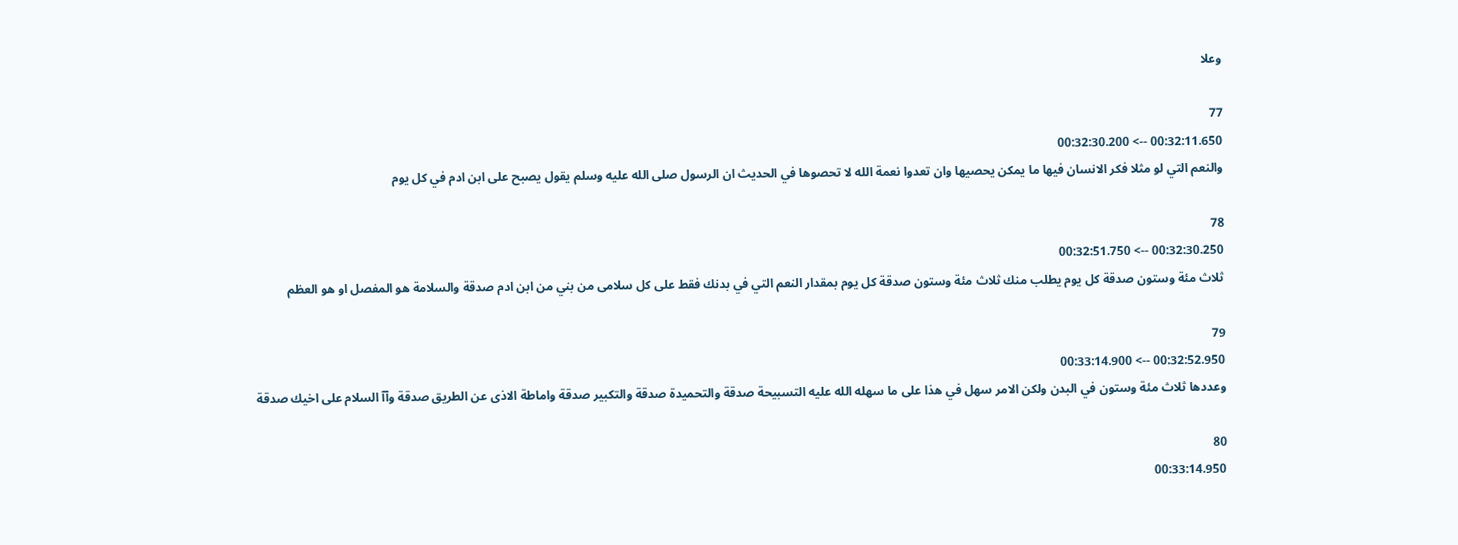وعلا

77
00:32:11.650 --> 00:32:30.200
والنعم التي لو مثلا فكر الانسان فيها ما يمكن يحصيها وان تعدوا نعمة الله لا تحصوها في الحديث ان الرسول صلى الله عليه وسلم يقول يصبح على ابن ادم في كل يوم

78
00:32:30.250 --> 00:32:51.750
ثلاث مئة وستون صدقة كل يوم يطلب منك ثلاث مئة وستون صدقة كل يوم بمقدار النعم التي في بدنك فقط على كل سلامى من بني من ابن ادم صدقة والسلامة هو المفصل او هو العظم

79
00:32:52.950 --> 00:33:14.900
وعددها ثلاث مئة وستون في البدن ولكن الامر سهل في هذا على ما سهله الله عليه التسبيحة صدقة والتحميدة صدقة والتكبير صدقة واماطة الاذى عن الطريق صدقة وآآ السلام على اخيك صدقة

80
00:33:14.950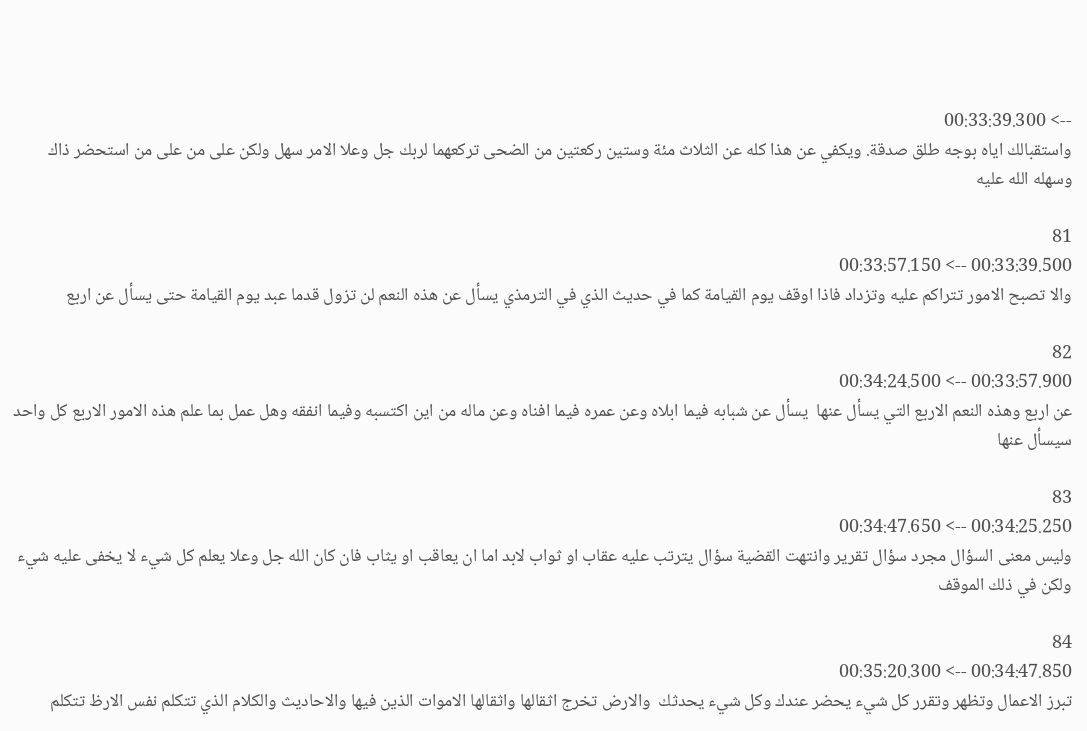--> 00:33:39.300
واستقبالك اياه بوجه طلق صدقة. ويكفي عن هذا كله عن الثلاث مئة وستين ركعتين من الضحى تركعهما لربك جل وعلا الامر سهل ولكن على من على من استحضر ذاك وسهله الله عليه

81
00:33:39.500 --> 00:33:57.150
والا تصبح الامور تتراكم عليه وتزداد فاذا اوقف يوم القيامة كما في حديث الذي في الترمذي يسأل عن هذه النعم لن تزول قدما عبد يوم القيامة حتى يسأل عن اربع

82
00:33:57.900 --> 00:34:24.500
عن اربع وهذه النعم الاربع التي يسأل عنها  يسأل عن شبابه فيما ابلاه وعن عمره فيما افناه وعن ماله من اين اكتسبه وفيما انفقه وهل عمل بما علم هذه الامور الاربع كل واحد سيسأل عنها

83
00:34:25.250 --> 00:34:47.650
وليس معنى السؤال مجرد سؤال تقرير وانتهت القضية سؤال يترتب عليه عقاب او ثواب لابد اما ان يعاقب او يثاب فان كان الله جل وعلا يعلم كل شيء لا يخفى عليه شيء ولكن في ذلك الموقف

84
00:34:47.850 --> 00:35:20.300
تبرز الاعمال وتظهر وتقرر كل شيء يحضر عندك وكل شيء يحدثك  والارض تخرج اثقالها واثقالها الاموات الذين فيها والاحاديث والكلام الذي تتكلم نفس الارظ تتكلم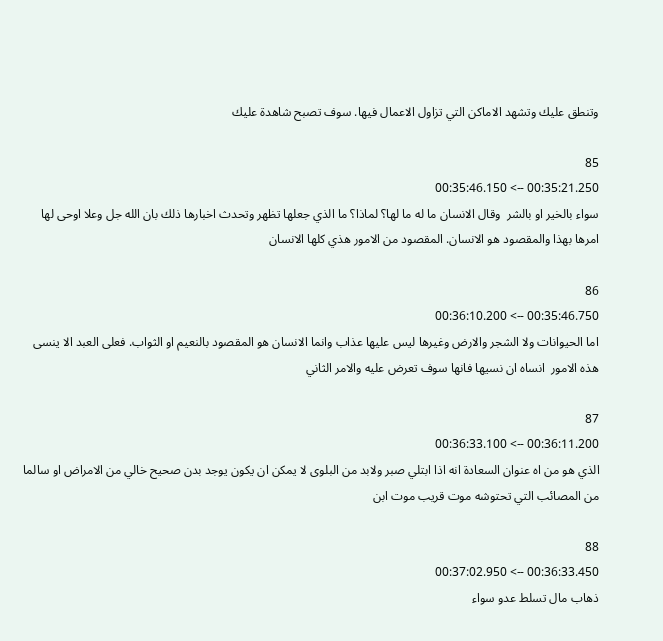وتنطق عليك وتشهد الاماكن التي تزاول الاعمال فيها. سوف تصبح شاهدة عليك

85
00:35:21.250 --> 00:35:46.150
سواء بالخير او بالشر  وقال الانسان ما له ما لها؟ لماذا؟ ما الذي جعلها تظهر وتحدث اخبارها ذلك بان الله جل وعلا اوحى لها امرها بهذا والمقصود هو الانسان. المقصود من الامور هذي كلها الانسان

86
00:35:46.750 --> 00:36:10.200
اما الحيوانات ولا الشجر والارض وغيرها ليس عليها عذاب وانما الانسان هو المقصود بالنعيم او الثواب. فعلى العبد الا ينسى هذه الامور  انساه ان نسيها فانها سوف تعرض عليه والامر الثاني

87
00:36:11.200 --> 00:36:33.100
الذي هو من اه عنوان السعادة انه اذا ابتلي صبر ولابد من البلوى لا يمكن ان يكون يوجد بدن صحيح خالي من الامراض او سالما من المصائب التي تحتوشه موت قريب موت ابن

88
00:36:33.450 --> 00:37:02.950
ذهاب مال تسلط عدو سواء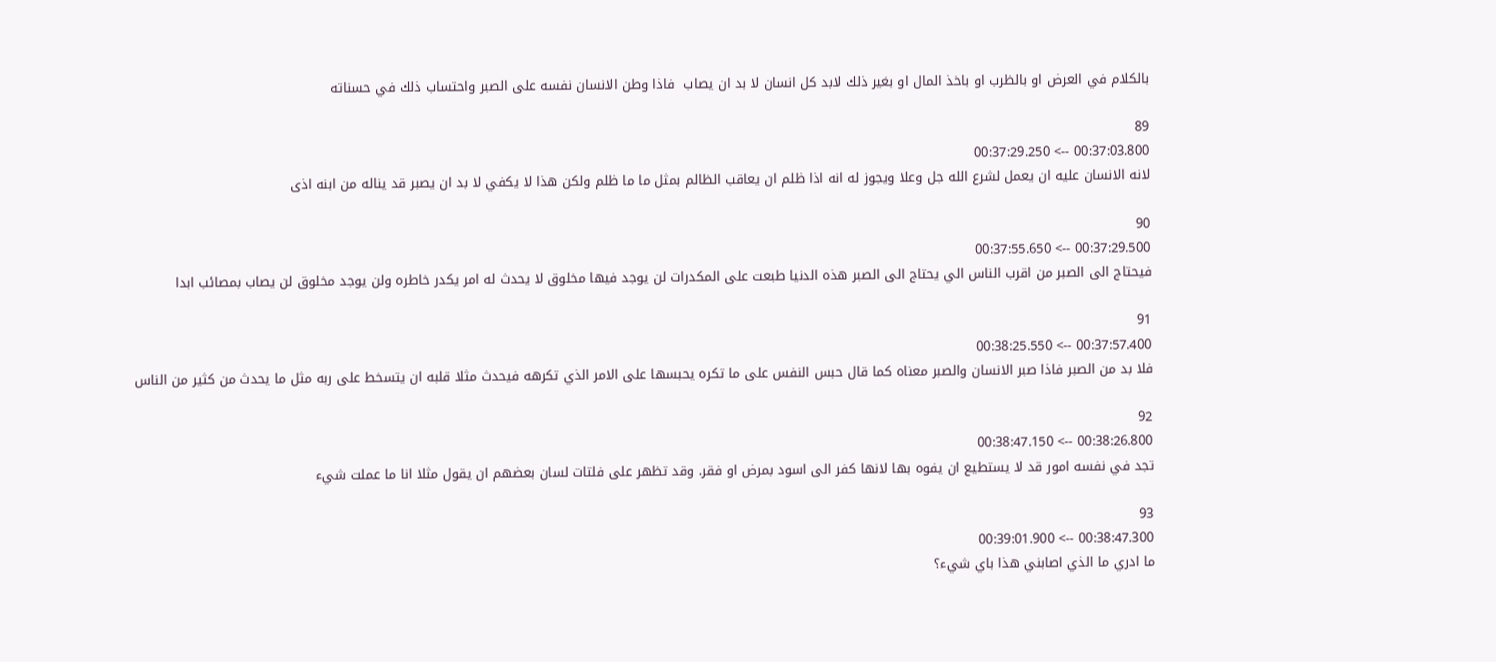بالكلام في العرض او بالظرب او باخذ المال او بغير ذلك لابد كل انسان لا بد ان يصاب  فاذا وطن الانسان نفسه على الصبر واحتساب ذلك في حسناته

89
00:37:03.800 --> 00:37:29.250
لانه الانسان عليه ان يعمل لشرع الله جل وعلا ويجوز له انه اذا ظلم ان يعاقب الظالم بمثل ما ما ظلم ولكن هذا لا يكفي لا بد ان يصبر قد يناله من ابنه اذى

90
00:37:29.500 --> 00:37:55.650
فيحتاج الى الصبر من اقرب الناس الي يحتاج الى الصبر هذه الدنيا طبعت على المكدرات لن يوجد فيها مخلوق لا يحدث له امر يكدر خاطره ولن يوجد مخلوق لن يصاب بمصائب ابدا

91
00:37:57.400 --> 00:38:25.550
فلا بد من الصبر فاذا صبر الانسان والصبر معناه كما قال حبس النفس على ما تكره يحبسها على الامر الذي تكرهه فيحدث مثلا قلبه ان يتسخط على ربه مثل ما يحدث من كثير من الناس

92
00:38:26.800 --> 00:38:47.150
تجد في نفسه امور قد لا يستطيع ان يفوه بها لانها كفر الى اسود بمرض او فقر. وقد تظهر على فلتات لسان بعضهم ان يقول مثلا انا ما عملت شيء

93
00:38:47.300 --> 00:39:01.900
ما ادري ما الذي اصابني هذا باي شيء؟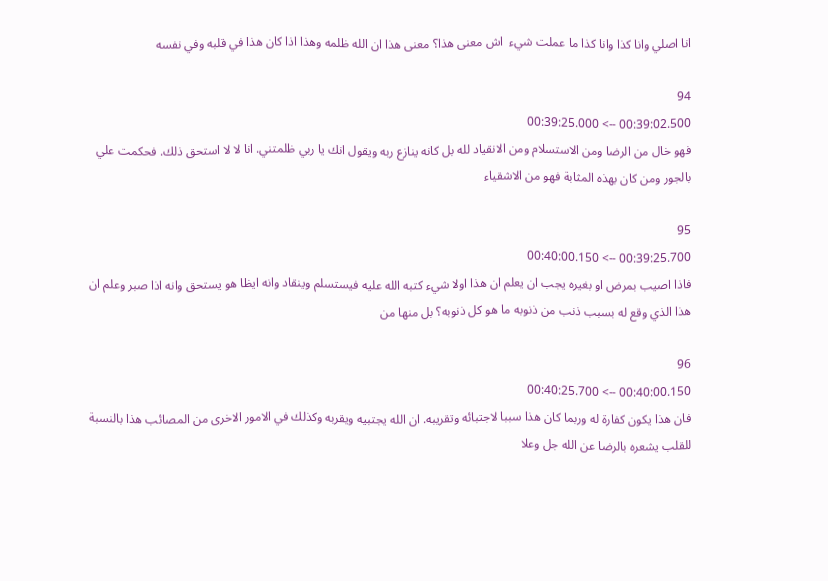انا اصلي وانا كذا وانا كذا ما عملت شيء  اش معنى هذا؟ معنى هذا ان الله ظلمه وهذا اذا كان هذا في قلبه وفي نفسه

94
00:39:02.500 --> 00:39:25.000
فهو خال من الرضا ومن الاستسلام ومن الانقياد لله بل كانه ينازع ربه ويقول انك يا ربي ظلمتني. انا لا لا استحق ذلك. فحكمت علي بالجور ومن كان بهذه المثابة فهو من الاشقياء

95
00:39:25.700 --> 00:40:00.150
فاذا اصيب بمرض او بغيره يجب ان يعلم ان هذا اولا شيء كتبه الله عليه فيستسلم وينقاد وانه ايظا هو يستحق وانه اذا صبر وعلم ان هذا الذي وقع له بسبب ذنب من ذنوبه ما هو كل ذنوبه؟ بل منها من

96
00:40:00.150 --> 00:40:25.700
فان هذا يكون كفارة له وربما كان هذا سببا لاجتبائه وتقريبه. ان الله يجتبيه ويقربه وكذلك في الامور الاخرى من المصائب هذا بالنسبة للقلب يشعره بالرضا عن الله جل وعلا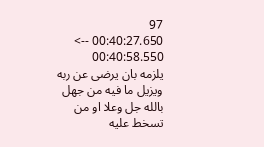97
00:40:27.650 --> 00:40:58.550
يلزمه بان يرضى عن ربه ويزيل ما فيه من جهل بالله جل وعلا او من تسخط عليه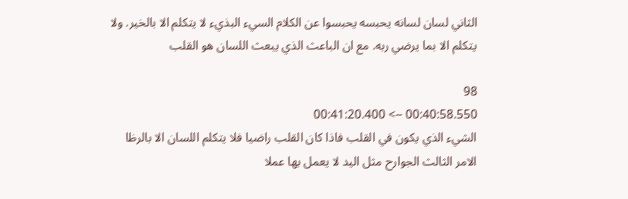الثاني لسان لسانه يحبسه يحبسوا عن الكلام السيء البذيء لا يتكلم الا بالخير. ولا يتكلم الا بما يرضي ربه. مع ان الباعث الذي يبعث اللسان هو القلب

98
00:40:58.550 --> 00:41:20.400
الشيء الذي يكون في القلب فاذا كان القلب راضيا فلا يتكلم اللسان الا بالرظا الامر الثالث الجوارح مثل اليد لا يعمل بها عملا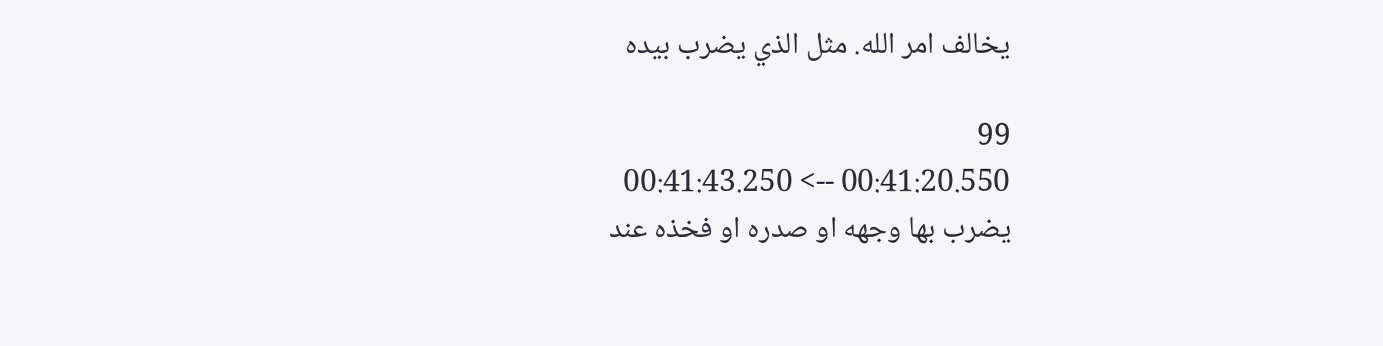يخالف امر الله. مثل الذي يضرب بيده

99
00:41:20.550 --> 00:41:43.250
يضرب بها وجهه او صدره او فخذه عند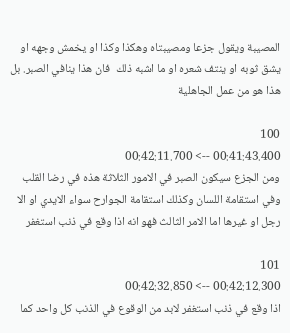المصيبة ويقول جزعا ومصيبتاه وهكذا وكذا او يخمش وجهه او يشق ثوبه او ينتف شعره او ما اشبه ذلك  فان هذا ينافي الصبر. بل هذا هو من عمل الجاهلية

100
00:41:43.400 --> 00:42:11.700
ومن الجزع سيكون الصبر في الامور الثلاثة هذه في رضا القلب وفي استقامة اللسان وكذلك استقامة الجوارح سواء الايدي او الا رجل او غيرها اما الامر الثالث فهو انه اذا وقع في ذنب استغفر

101
00:42:12.300 --> 00:42:32.850
اذا وقع في ذنب استغفر لابد من الوقوع في الذنب كل واحد كما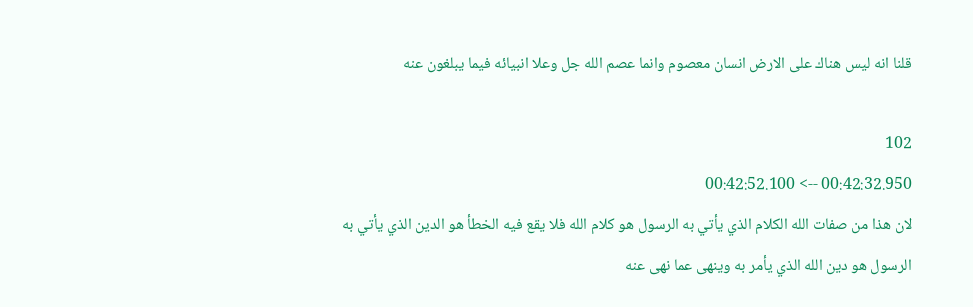قلنا انه ليس هناك على الارض انسان معصوم وانما عصم الله جل وعلا انبيائه فيما يبلغون عنه

102
00:42:32.950 --> 00:42:52.100
لان هذا من صفات الله الكلام الذي يأتي به الرسول هو كلام الله فلا يقع فيه الخطأ هو الدين الذي يأتي به الرسول هو دين الله الذي يأمر به وينهى عما نهى عنه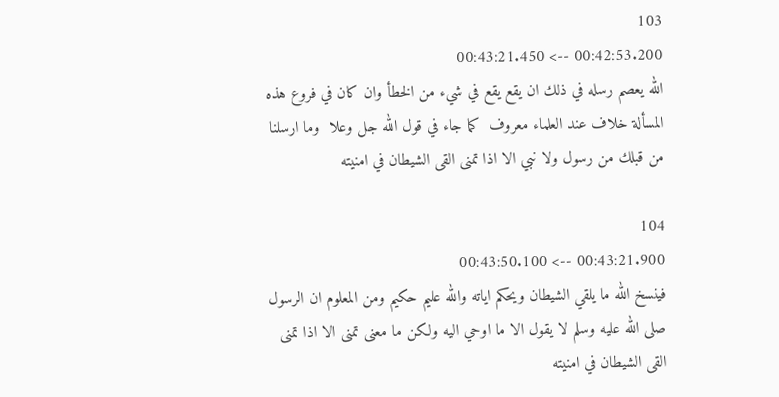103
00:42:53.200 --> 00:43:21.450
الله يعصم رسله في ذلك ان يقع يقع في شيء من الخطأ وان كان في فروع هذه المسألة خلاف عند العلماء معروف  كما جاء في قول الله جل وعلا  وما ارسلنا من قبلك من رسول ولا نبي الا اذا تمنى القى الشيطان في امنيته

104
00:43:21.900 --> 00:43:50.100
فينسخ الله ما يلقي الشيطان ويحكم اياته والله عليم حكيم ومن المعلوم ان الرسول صلى الله عليه وسلم لا يقول الا ما اوحي اليه ولكن ما معنى تمنى الا اذا تمنى القى الشيطان في امنيته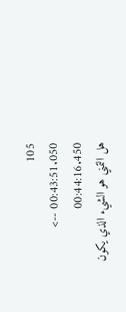105
00:43:51.050 --> 00:44:16.450
هل التمني هو الشيء الذي يكون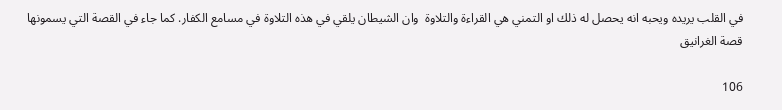في القلب يريده ويحبه انه يحصل له ذلك او التمني هي القراءة والتلاوة  وان الشيطان يلقي في هذه التلاوة في مسامع الكفار. كما جاء في القصة التي يسمونها قصة الغرانيق

106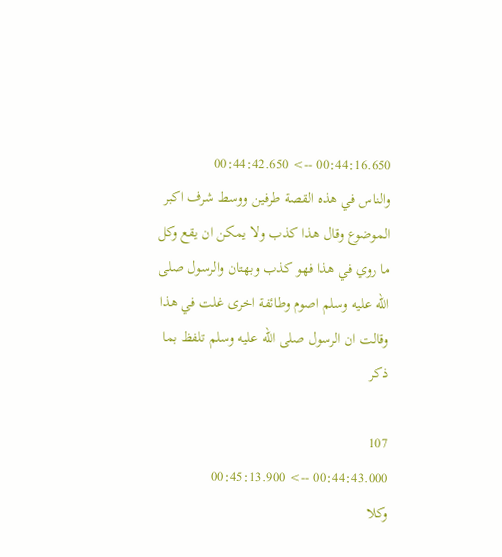00:44:16.650 --> 00:44:42.650
والناس في هذه القصة طرفين ووسط شرف اكبر الموضوع وقال هذا كذب ولا يمكن ان يقع وكل ما روي في هذا فهو كذب وبهتان والرسول صلى الله عليه وسلم اصوم وطائفة اخرى غلت في هذا وقالت ان الرسول صلى الله عليه وسلم تلفظ بما ذكر

107
00:44:43.000 --> 00:45:13.900
وكلا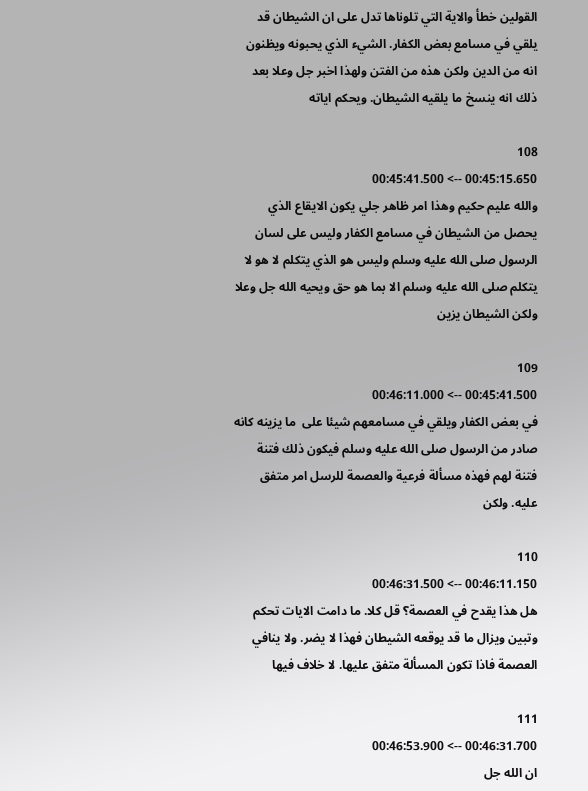القولين خطأ والاية التي تلوناها تدل على ان الشيطان قد يلقي في مسامع بعض الكفار. الشيء الذي يحبونه ويظنون انه من الدين ولكن هذه من الفتن ولهذا اخبر جل وعلا بعد ذلك انه ينسخ ما يلقيه الشيطان. ويحكم اياته

108
00:45:15.650 --> 00:45:41.500
والله عليم حكيم وهذا امر ظاهر جلي يكون الايقاع الذي يحصل من الشيطان في مسامع الكفار وليس على لسان الرسول صلى الله عليه وسلم وليس هو الذي يتكلم لا هو لا يتكلم صلى الله عليه وسلم الا بما هو حق ويحيه الله جل وعلا ولكن الشيطان يزين

109
00:45:41.500 --> 00:46:11.000
في بعض الكفار ويلقي في مسامعهم شيئا على  ما يزينه كانه صادر من الرسول صلى الله عليه وسلم فيكون ذلك فتنة فتنة لهم فهذه مسألة فرعية والعصمة للرسل امر متفق عليه. ولكن

110
00:46:11.150 --> 00:46:31.500
هل هذا يقدح في العصمة؟ قل كلا. ما دامت الايات تحكم وتبين ويزال ما قد يوقعه الشيطان فهذا لا يضر. ولا ينافي العصمة فاذا تكون المسألة متفق عليها. لا خلاف فيها

111
00:46:31.700 --> 00:46:53.900
ان الله جل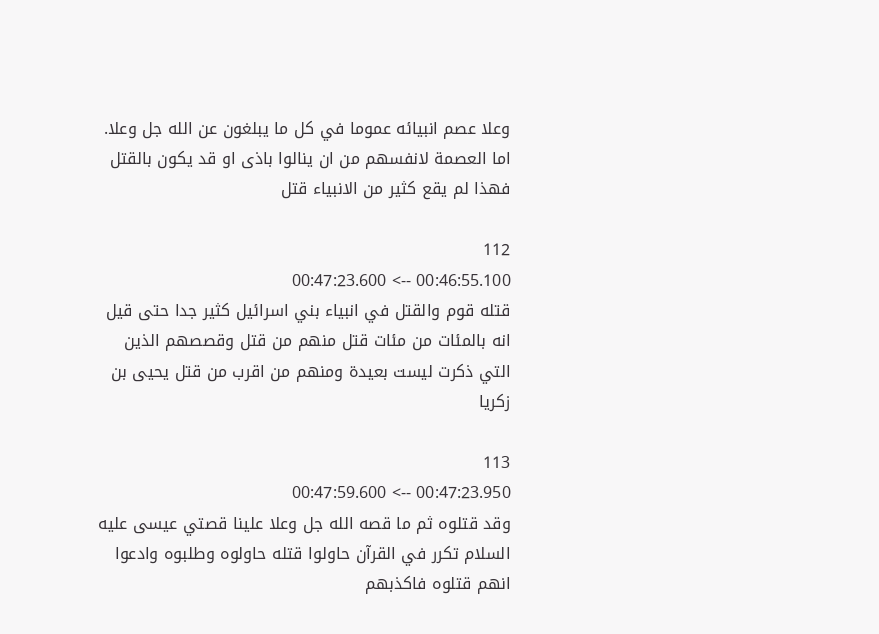وعلا عصم انبيائه عموما في كل ما يبلغون عن الله جل وعلا. اما العصمة لانفسهم من ان ينالوا باذى او قد يكون بالقتل فهذا لم يقع كثير من الانبياء قتل

112
00:46:55.100 --> 00:47:23.600
قتله قوم والقتل في انبياء بني اسرائيل كثير جدا حتى قيل انه بالمئات من مئات قتل منهم من قتل وقصصهم الذين التي ذكرت ليست بعيدة ومنهم من اقرب من قتل يحيى بن زكريا

113
00:47:23.950 --> 00:47:59.600
وقد قتلوه ثم ما قصه الله جل وعلا علينا قصتي عيسى عليه السلام تكرر في القرآن حاولوا قتله حاولوه وطلبوه وادعوا انهم قتلوه فاكذبهم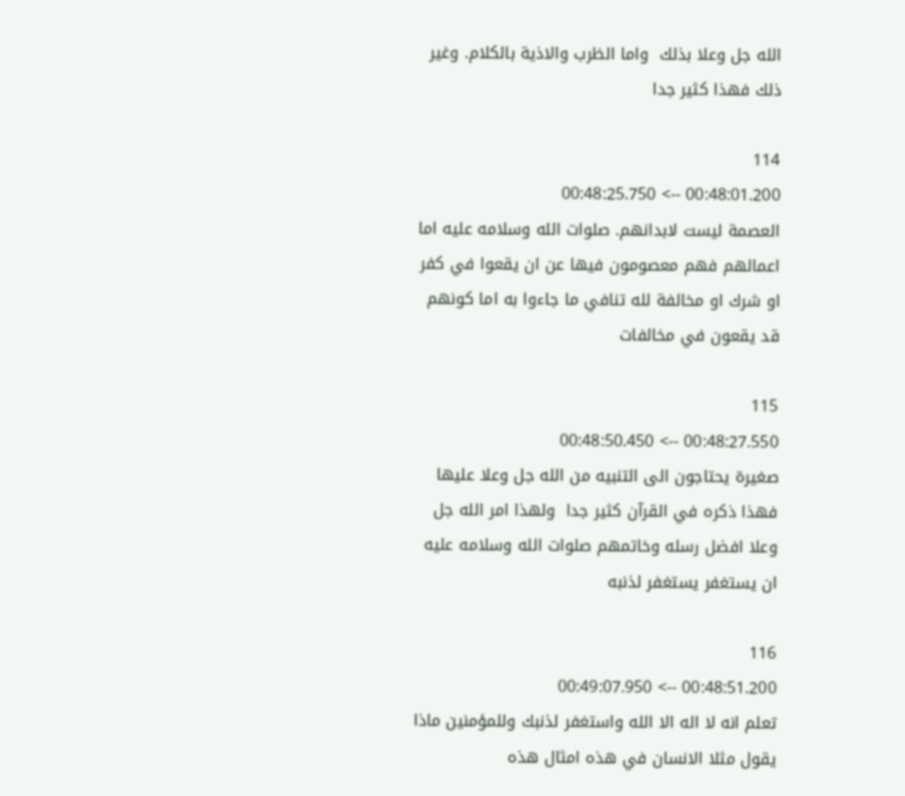الله جل وعلا بذلك  واما الظرب والاذية بالكلام. وغير ذلك فهذا كثير جدا

114
00:48:01.200 --> 00:48:25.750
العصمة ليست لابدانهم. صلوات الله وسلامه عليه اما اعمالهم فهم معصومون فيها عن ان يقعوا في كفر او شرك او مخالفة لله تنافي ما جاءوا به اما كونهم قد يقعون في مخالفات

115
00:48:27.550 --> 00:48:50.450
صغيرة يحتاجون الى التنبيه من الله جل وعلا عليها فهذا ذكره في القرآن كثير جدا  ولهذا امر الله جل وعلا افضل رسله وخاتمهم صلوات الله وسلامه عليه ان يستغفر يستغفر لذنبه

116
00:48:51.200 --> 00:49:07.950
تعلم انه لا اله الا الله واستغفر لذنبك وللمؤمنين ماذا يقول مثلا الانسان في هذه امثال هذه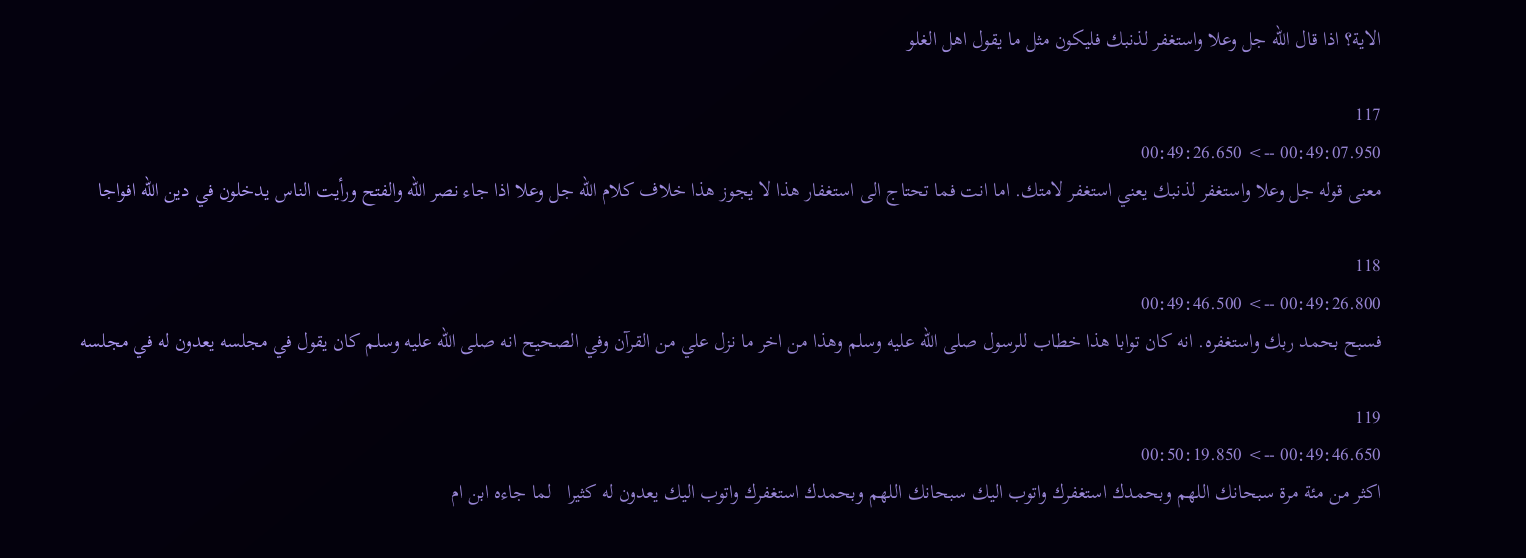الاية؟ اذا قال الله جل وعلا واستغفر لذنبك فليكون مثل ما يقول اهل الغلو

117
00:49:07.950 --> 00:49:26.650
معنى قوله جل وعلا واستغفر لذنبك يعني استغفر لامتك. اما انت فما تحتاج الى استغفار هذا لا يجوز هذا خلاف كلام الله جل وعلا اذا جاء نصر الله والفتح ورأيت الناس يدخلون في دين الله افواجا

118
00:49:26.800 --> 00:49:46.500
فسبح بحمد ربك واستغفره. انه كان توابا هذا خطاب للرسول صلى الله عليه وسلم وهذا من اخر ما نزل علي من القرآن وفي الصحيح انه صلى الله عليه وسلم كان يقول في مجلسه يعدون له في مجلسه

119
00:49:46.650 --> 00:50:19.850
اكثر من مئة مرة سبحانك اللهم وبحمدك استغفرك واتوب اليك سبحانك اللهم وبحمدك استغفرك واتوب اليك يعدون له كثيرا   لما جاءه ابن ام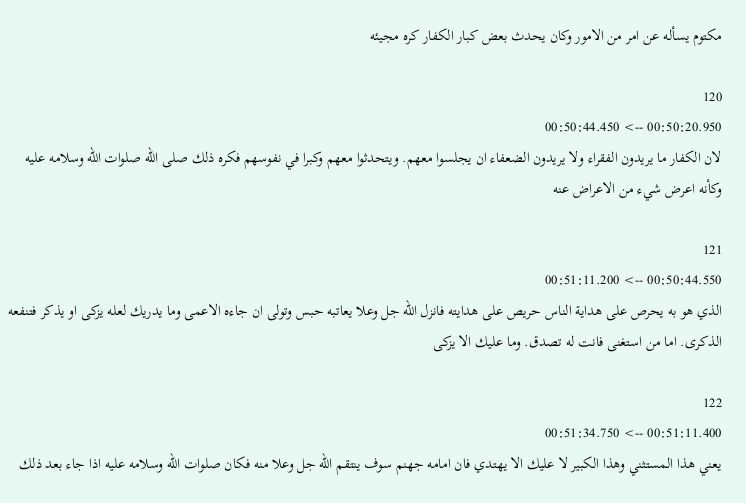مكتوم يسأله عن امر من الامور وكان يحدث بعض كبار الكفار كره مجيئه

120
00:50:20.950 --> 00:50:44.450
لان الكفار ما يريدون الفقراء ولا يريدون الضعفاء ان يجلسوا معهم. ويتحدثوا معهم وكبرا في نفوسهم فكره ذلك صلى الله صلوات الله وسلامه عليه وكأنه اعرض شيء من الاعراض عنه

121
00:50:44.550 --> 00:51:11.200
الذي هو به يحرص على هداية الناس حريص على هدايته فانزل الله جل وعلا يعاتبه حبس وتولى ان جاءه الاعمى وما يدريك لعله يزكى او يذكر فتنفعه الذكرى. اما من استغنى فانت له تصدق. وما عليك الا يزكى

122
00:51:11.400 --> 00:51:34.750
يعني هذا المستثني وهذا الكبير لا عليك الا يهتدي فان امامه جهنم سوف ينتقم الله جل وعلا منه فكان صلوات الله وسلامه عليه اذا جاء بعد ذلك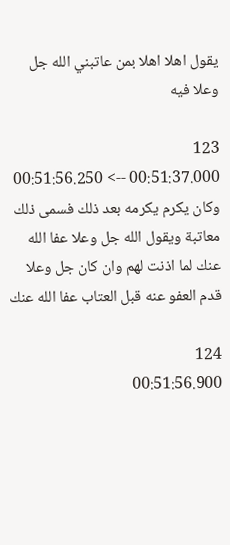يقول اهلا اهلا بمن عاتبني الله جل وعلا فيه

123
00:51:37.000 --> 00:51:56.250
وكان يكرم يكرمه بعد ذلك فسمى ذلك معاتبة ويقول الله جل وعلا عفا الله عنك لما اذنت لهم وان كان جل وعلا قدم العفو عنه قبل العتاب عفا الله عنك

124
00:51:56.900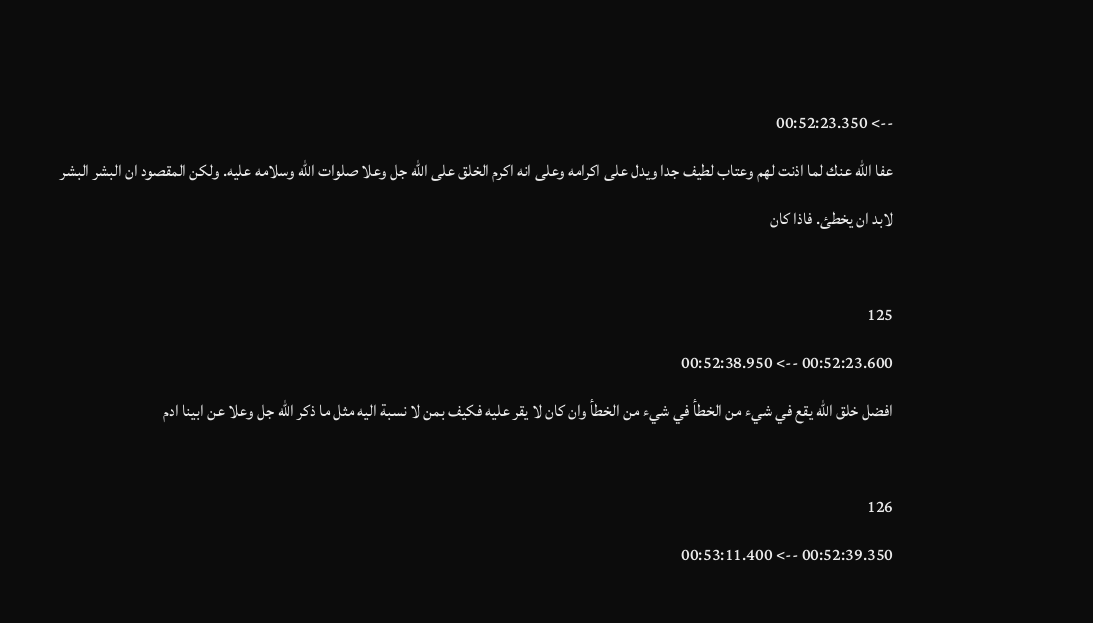--> 00:52:23.350
عفا الله عنك لما اذنت لهم وعتاب لطيف جدا ويدل على اكرامه وعلى انه اكرم الخلق على الله جل وعلا صلوات الله وسلامه عليه. ولكن المقصود ان البشر البشر لابد ان يخطئ. فاذا كان

125
00:52:23.600 --> 00:52:38.950
افضل خلق الله يقع في شيء من الخطأ في شيء من الخطأ وان كان لا يقر عليه فكيف بمن لا نسبة اليه مثل ما ذكر الله جل وعلا عن ابينا ادم

126
00:52:39.350 --> 00:53:11.400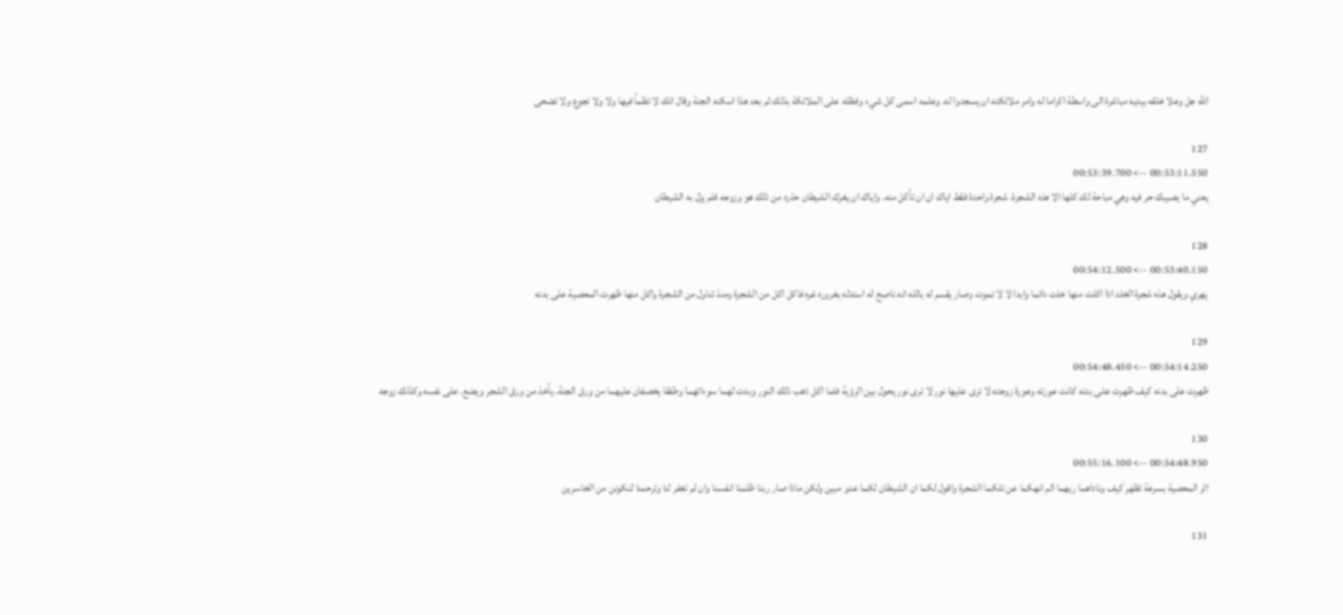الله جل وعلا خلقه بيديه مباشرة الى واسطة اكراما له وامر ملائكته ان يسجدوا له. وعلمه اسمى كل شيء وفظله على الملائكة بذلك ثم بعد هذا اسكنه الجنة وقال انك لا تظمأ فيها ولا ولا تجوع ولا تضحى

127
00:53:11.550 --> 00:53:39.700
يعني ما يصيبك حر فيه وهي مباحة لك كلها الا هذه الشجرة. شجرة واحدة فقط اياك ان ان تأكل منه. واياك ان يغرك الشيطان حذره من ذلك هو وزوجه فلم يزل به الشيطان

128
00:53:40.150 --> 00:54:12.500
يهري ويقول هذه شجرة الخلد اذا اكلت منها خلت دائما وابدا لا لا تموت وصار يقسم له بالله انه ناصح له استدله بغروره غره فاكل اكل من الشجرة ومنذ تناول من الشجرة واكل منها ظهرت المعصية على بدنه

129
00:54:14.250 --> 00:54:48.450
ظهرت على بدنه كيف ظهرت على بدنه كانت عورته وعورة زوجته لا ترى عليها نور لا ترى نور يحول بين الرؤية فلما اكل ذهب ذلك النور وبدت لهما سوءاتهما وطفقا يخصفان عليهما من ورق الجنة. يأخذ من ورق الشجر ويضع. على نفسه وكذلك زوجه

130
00:54:48.950 --> 00:55:16.100
اثر المعصية بسرعة تظهر كيف وناداهما ربهما الم انهكما عن تلكما الشجرة واقول لكما ان الشيطان لكما عدو مبين ولكن ماذا صار ربنا ظلمنا انفسنا وان لم تغفر لنا وترحمنا لنكونن من الخاسرين

131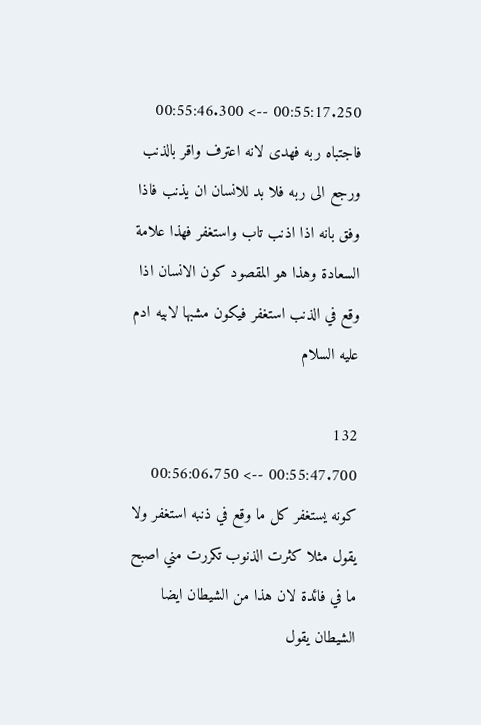00:55:17.250 --> 00:55:46.300
فاجتباه ربه فهدى لانه اعترف واقر بالذنب ورجع الى ربه فلا بد للانسان ان يذنب فاذا وفق بانه اذا اذنب تاب واستغفر فهذا علامة السعادة وهذا هو المقصود كون الانسان اذا وقع في الذنب استغفر فيكون مشبها لابيه ادم عليه السلام

132
00:55:47.700 --> 00:56:06.750
كونه يستغفر كل ما وقع في ذنبه استغفر ولا يقول مثلا كثرت الذنوب تكررت مني اصبح ما في فائدة لان هذا من الشيطان ايضا الشيطان يقول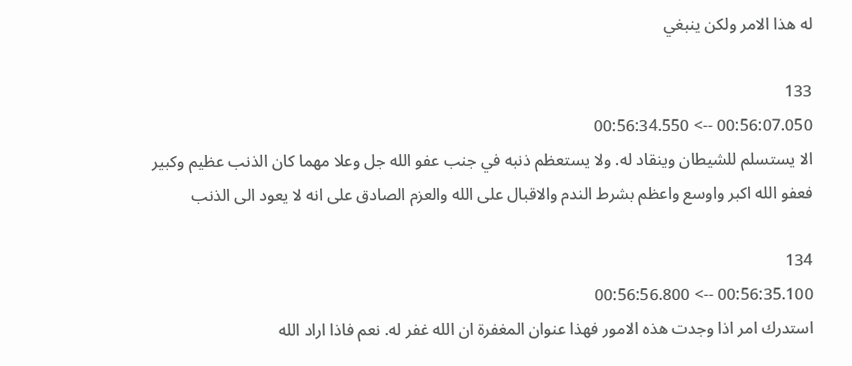له هذا الامر ولكن ينبغي

133
00:56:07.050 --> 00:56:34.550
الا يستسلم للشيطان وينقاد له. ولا يستعظم ذنبه في جنب عفو الله جل وعلا مهما كان الذنب عظيم وكبير فعفو الله اكبر واوسع واعظم بشرط الندم والاقبال على الله والعزم الصادق على انه لا يعود الى الذنب

134
00:56:35.100 --> 00:56:56.800
استدرك امر اذا وجدت هذه الامور فهذا عنوان المغفرة ان الله غفر له. نعم فاذا اراد الله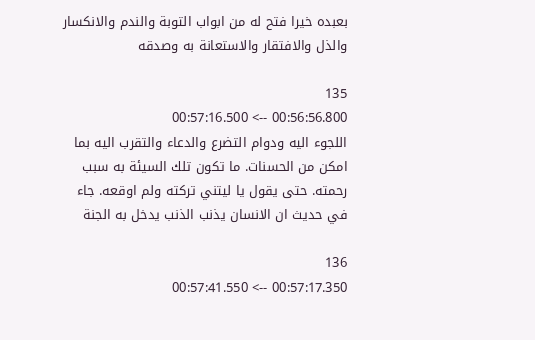بعبده خيرا فتح له من ابواب التوبة والندم والانكسار والذل والافتقار والاستعانة به وصدقه

135
00:56:56.800 --> 00:57:16.500
اللجوء اليه ودوام التضرع والدعاء والتقرب اليه بما امكن من الحسنات. ما تكون تلك السيئة به سبب رحمته. حتى يقول يا ليتني تركته ولم اوقعه. جاء في حديث ان الانسان يذنب الذنب يدخل به الجنة

136
00:57:17.350 --> 00:57:41.550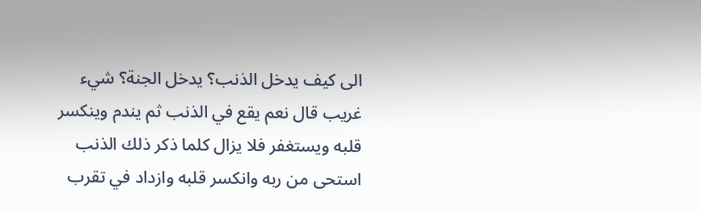الى كيف يدخل الذنب؟ يدخل الجنة؟ شيء غريب قال نعم يقع في الذنب ثم يندم وينكسر قلبه ويستغفر فلا يزال كلما ذكر ذلك الذنب استحى من ربه وانكسر قلبه وازداد في تقرب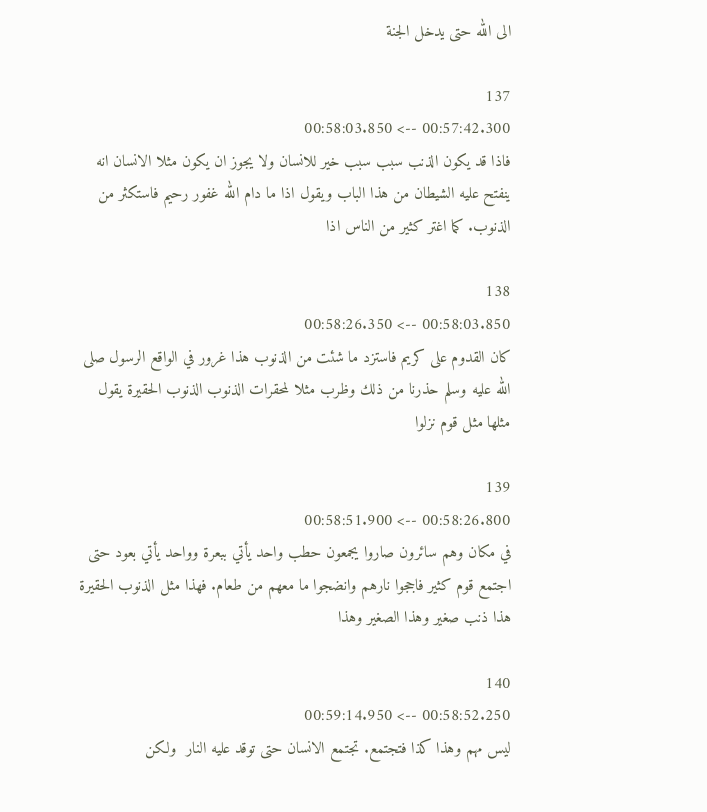الى الله حتى يدخل الجنة

137
00:57:42.300 --> 00:58:03.850
فاذا قد يكون الذنب سبب سبب خير للانسان ولا يجوز ان يكون مثلا الانسان انه ينفتح عليه الشيطان من هذا الباب ويقول اذا ما دام الله غفور رحيم فاستكثر من الذنوب. كما اغتر كثير من الناس اذا

138
00:58:03.850 --> 00:58:26.350
كان القدوم على كريم فاستزد ما شئت من الذنوب هذا غرور في الواقع الرسول صلى الله عليه وسلم حذرنا من ذلك وظرب مثلا لمحقرات الذنوب الذنوب الحقيرة يقول مثلها مثل قوم نزلوا

139
00:58:26.800 --> 00:58:51.900
في مكان وهم سائرون صاروا يجمعون حطب واحد يأتي ببعرة وواحد يأتي بعود حتى اجتمع قوم كثير فاججوا نارهم وانضجوا ما معهم من طعام. فهذا مثل الذنوب الحقيرة هذا ذنب صغير وهذا الصغير وهذا

140
00:58:52.250 --> 00:59:14.950
ليس مهم وهذا كذا فتجتمع. تجتمع الانسان حتى توقد عليه النار  ولكن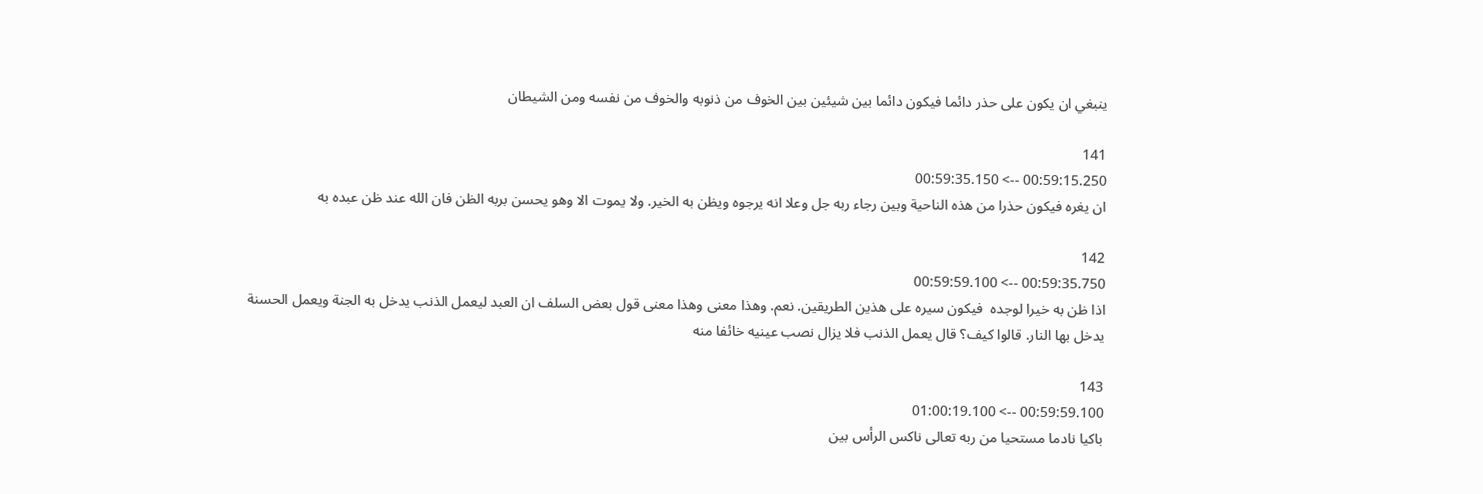ينبغي ان يكون على حذر دائما فيكون دائما بين شيئين بين الخوف من ذنوبه والخوف من نفسه ومن الشيطان

141
00:59:15.250 --> 00:59:35.150
ان يغره فيكون حذرا من هذه الناحية وبين رجاء ربه جل وعلا انه يرجوه ويظن به الخير. ولا يموت الا وهو يحسن بربه الظن فان الله عند ظن عبده به

142
00:59:35.750 --> 00:59:59.100
اذا ظن به خيرا لوجده  فيكون سيره على هذين الطريقين. نعم. وهذا معنى وهذا معنى قول بعض السلف ان العبد ليعمل الذنب يدخل به الجنة ويعمل الحسنة يدخل بها النار. قالوا كيف؟ قال يعمل الذنب فلا يزال نصب عينيه خائفا منه

143
00:59:59.100 --> 01:00:19.100
باكيا نادما مستحيا من ربه تعالى ناكس الرأس بين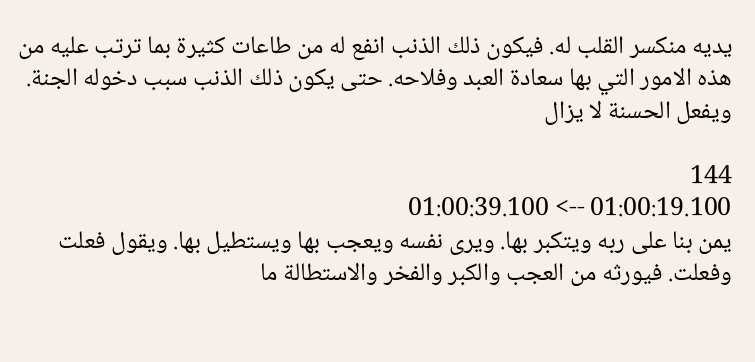يديه منكسر القلب له. فيكون ذلك الذنب انفع له من طاعات كثيرة بما ترتب عليه من هذه الامور التي بها سعادة العبد وفلاحه. حتى يكون ذلك الذنب سبب دخوله الجنة. ويفعل الحسنة لا يزال

144
01:00:19.100 --> 01:00:39.100
يمن بنا على ربه ويتكبر بها. ويرى نفسه ويعجب بها ويستطيل بها. ويقول فعلت وفعلت. فيورثه من العجب والكبر والفخر والاستطالة ما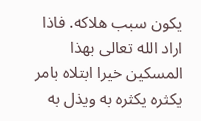يكون سبب هلاكه. فاذا اراد الله تعالى بهذا المسكين خيرا ابتلاه بامر يكثره يكثره به ويذل به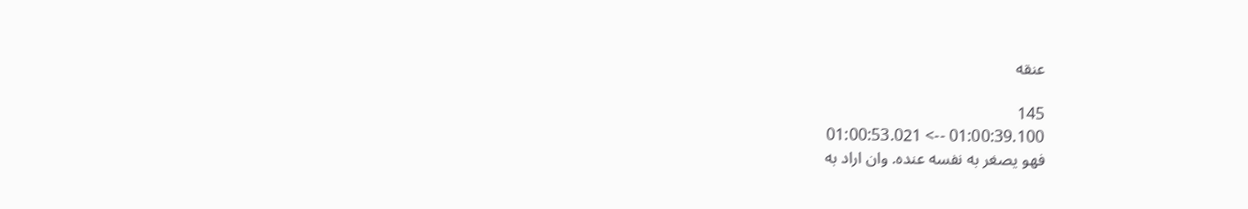عنقه

145
01:00:39.100 --> 01:00:53.021
فهو يصغر به نفسه عنده. وان اراد به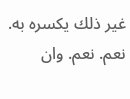غير ذلك يكسره به. نعم. نعم. وان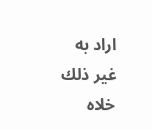اراد به غير ذلك خلاه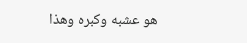هو عشبه وكبره وهذا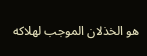هو الخذلان الموجب لهلاكه